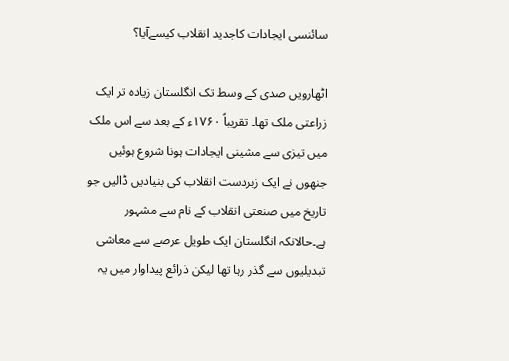سائنسی ایجادات کاجدید انقلاب کیسےآیا؟

اٹھارویں صدی کے وسط تک انگلستان زیادہ تر ایک زراعتی ملک تھا۔ تقریباً ۱۷۶۰ء کے بعد سے اس ملک میں تیزی سے مشینی ایجادات ہونا شروع ہوئیں جنھوں نے ایک زبردست انقلاب کی بنیادیں ڈالیں جو تاریخ میں صنعتی انقلاب کے نام سے مشہور ہے۔حالانکہ انگلستان ایک طویل عرصے سے معاشی تبدیلیوں سے گذر رہا تھا لیکن ذرائع پیداوار میں یہ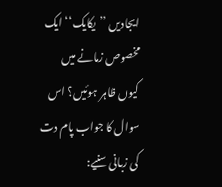ایجادیں ’’یکایک‘‘ ایک مخصوص زمانے میں کیوں ظاہر ہوئیں؟ اس سوال کا جواب پام دت کی زبانی سنیے: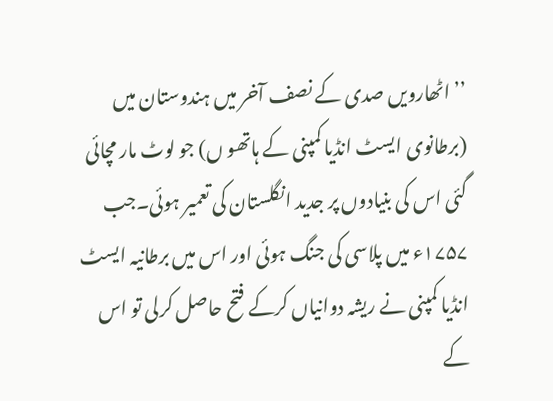’’ اٹھارویں صدی کے نصف آخر میں ہندوستان میں (برطانوی ایسٹ انڈیا کمپنی کے ہاتھو ں) جو لوٹ مار مچائی گئی اس کی بنیادوں پر جدید انگلستان کی تعمیر ہوئی۔جب ۱۷۵۷ء میں پلاسی کی جنگ ہوئی اور اس میں برطانیہ ایسٹ انڈیا کمپنی نے ریشہ دوانیاں کرکے فتح حاصل کرلی تو اس کے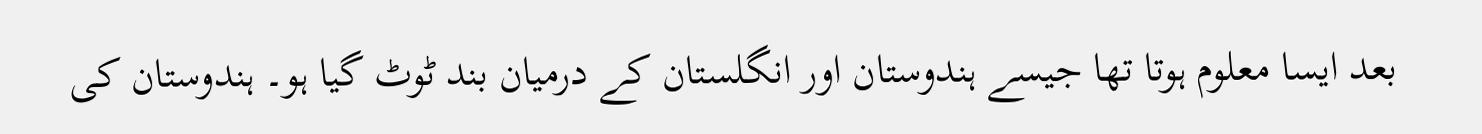بعد ایسا معلوم ہوتا تھا جیسے ہندوستان اور انگلستان کے درمیان بند ٹوٹ گیا ہو۔ ہندوستان کی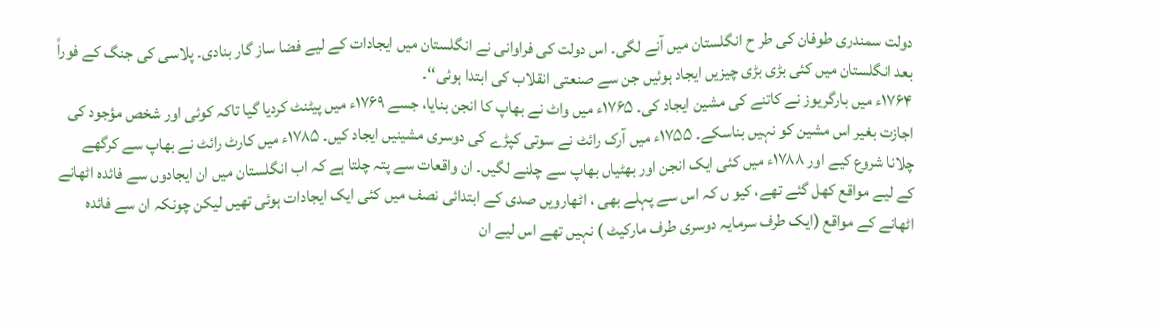دولت سمندری طوفان کی طر ح انگلستان میں آنے لگی۔ اس دولت کی فراوانی نے انگلستان میں ایجادات کے لیے فضا ساز گار بنادی۔ پلاسی کی جنگ کے فوراً بعد انگلستان میں کئی بڑی بڑی چیزیں ایجاد ہوئیں جن سے صنعتی انقلاب کی ابتدا ہوئی‘‘۔
۱۷۶۴ء میں بارگریوز نے کاتنے کی مشین ایجاد کی۔ ۱۷۶۵ء میں واٹ نے بھاپ کا انجن بنایا، جسے ۱۷۶۹ء میں پیٹنٹ کردیا گیا تاکہ کوئی اور شخص مؤجود کی اجازت بغیر اس مشین کو نہیں بناسکے۔ ۱۷۵۵ء میں آرک رائٹ نے سوتی کپڑے کی دوسری مشینیں ایجاد کیں۔ ۱۷۸۵ء میں کارٹ رائٹ نے بھاپ سے کرگھے چلانا شروع کیے اور ۱۷۸۸ء میں کئی ایک انجن اور بھٹیاں بھاپ سے چلنے لگیں۔ ان واقعات سے پتہ چلتا ہے کہ اب انگلستان میں ان ایجادوں سے فائدہ اٹھانے کے لیے مواقع کھل گئے تھے، کیو ں کہ اس سے پہلے بھی ، اٹھارویں صدی کے ابتدائی نصف میں کئی ایک ایجادات ہوئی تھیں لیکن چونکہ ان سے فائدہ اٹھانے کے مواقع (ایک طرف سرمایہ دوسری طرف مارکیٹ ) نہیں تھے اس لیے ان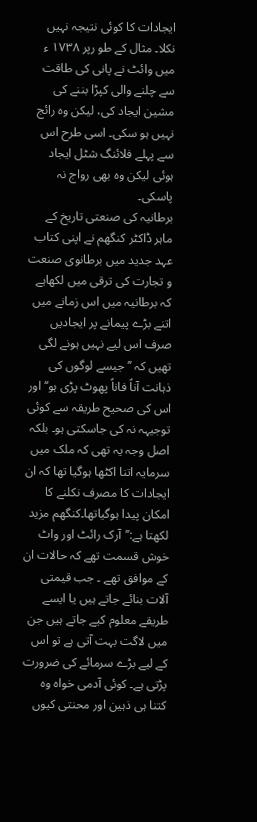ایجادات کا کوئی نتیجہ نہیں نکلا۔ مثال کے طو رپر ۱۷۳۸ ء میں وائٹ نے پانی کی طاقت سے چلنے والی کپڑا بننے کی مشین ایجاد کی، لیکن وہ رائج نہیں ہو سکی۔ اسی طرح اس سے پہلے فلائنگ شٹل ایجاد ہوئی لیکن وہ بھی رواج نہ پاسکی۔
برطانیہ کی صنعتی تاریخ کے ماہر ڈاکٹر کنگھم نے اپنی کتاب عہد جدید میں برطانوی صنعت و تجارت کی ترقی میں لکھاہے کہ برطانیہ میں اس زمانے میں اتنے بڑے پیمانے پر ایجادیں صرف اس لیے نہیں ہونے لگی تھیں کہ ’’جیسے لوگوں کی ذہانت آناً فاناً پھوٹ پڑی ہو‘‘ اور اس کی صحیح طریقہ سے کوئی توجیہہ نہ کی جاسکتی ہو۔ بلکہ اصل وجہ یہ تھی کہ ملک میں سرمایہ اتنا اکٹھا ہوگیا تھا کہ ان ایجادات کا مصرف نکلنے کا امکان پیدا ہوگیاتھا۔کنگھم مزید لکھتا ہے:’’آرک رائٹ اور واٹ خوش قسمت تھے کہ حالات ان کے موافق تھے ۔ جب قیمتی آلات بنائے جاتے ہیں یا ایسے طریقے معلوم کیے جاتے ہیں جن میں لاگت بہت آتی ہے تو اس کے لیے بڑے سرمائے کی ضرورت پڑتی ہے۔ کوئی آدمی خواہ وہ کتنا ہی ذہین اور محنتی کیوں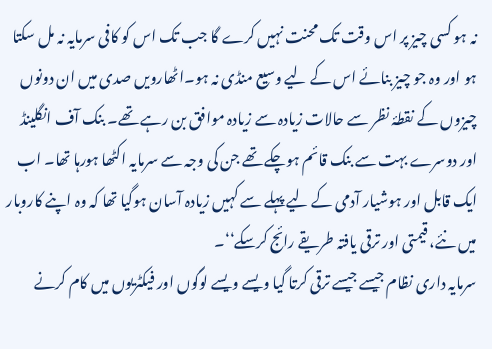نہ ہو کسی چیز پر اس وقت تک محنت نہیں کرے گا جب تک اس کو کافی سرمایہ نہ مل سکتا ہو اور وہ جو چیز بنائے اس کے لیے وسیع منڈی نہ ہو۔اٹھارویں صدی میں ان دونوں چیزوں کے نقطۂ نظر سے حالات زیادہ سے زیادہ موافق بن رہے تھے۔ بنک آف انگلینڈ اور دوسرے بہت سے بنک قائم ہوچکے تھے جن کی وجہ سے سرمایہ اکٹھا ہورہا تھا۔ اب ایک قابل اور ہوشیار آدمی کے لیے پہلے سے کہیں زیادہ آسان ہوگیا تھا کہ وہ اپنے کاروبار میں نئے، قیمتی اور ترقی یافتہ طریقے رائج کرسکے‘‘۔
سرمایہ داری نظام جیسے جیسے ترقی کرتا گیا ویسے ویسے لوگوں اور فیکٹریوں میں کام کرنے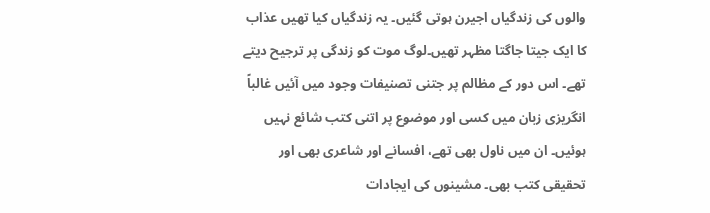والوں کی زندگیاں اجیرن ہوتی گئیں۔ یہ زندگیاں کیا تھیں عذاب کا ایک جیتا جاگتا مظہر تھیں۔لوگ موت کو زندگی پر ترجیح دیتے تھے۔ اس دور کے مظالم پر جتنی تصنیفات وجود میں آئیں غالباً انگریزی زبان میں کسی اور موضوع پر اتنی کتب شائع نہیں ہوئیں۔ ان میں ناول بھی تھے، افسانے اور شاعری بھی اور تحقیقی کتب بھی۔ مشینوں کی ایجادات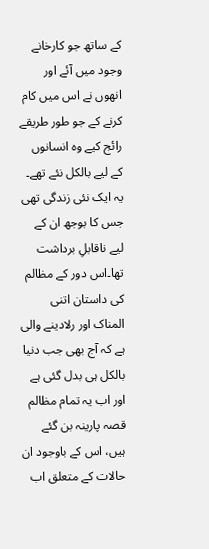کے ساتھ جو کارخانے وجود میں آئے اور انھوں نے اس میں کام کرنے کے جو طور طریقے رائج کیے وہ انسانوں کے لیے بالکل نئے تھے۔ یہ ایک نئی زندگی تھی جس کا بوجھ ان کے لیے ناقابلِ برداشت تھا۔اس دور کے مظالم کی داستان اتنی المناک اور رلادینے والی ہے کہ آج بھی جب دنیا بالکل ہی بدل گئی ہے اور اب یہ تمام مظالم قصہ پارینہ بن گئے ہیں، اس کے باوجود ان حالات کے متعلق اب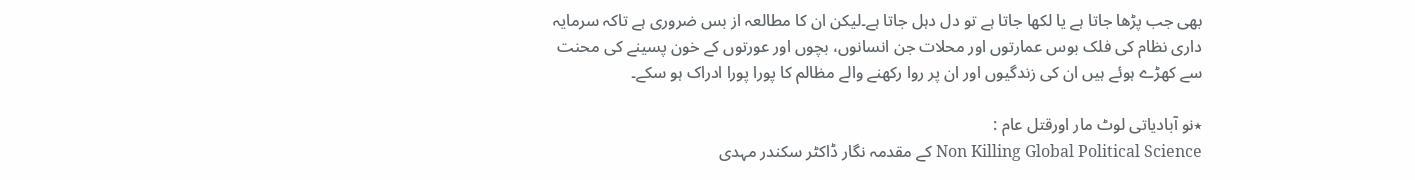بھی جب پڑھا جاتا ہے یا لکھا جاتا ہے تو دل دہل جاتا ہے۔لیکن ان کا مطالعہ از بس ضروری ہے تاکہ سرمایہ داری نظام کی فلک بوس عمارتوں اور محلات جن انسانوں، بچوں اور عورتوں کے خون پسینے کی محنت سے کھڑے ہوئے ہیں ان کی زندگیوں اور ان پر روا رکھنے والے مظالم کا پورا پورا ادراک ہو سکے۔

٭نو آبادیاتی لوٹ مار اورقتل عام :
Non Killing Global Political Science کے مقدمہ نگار ڈاکٹر سکندر مہدی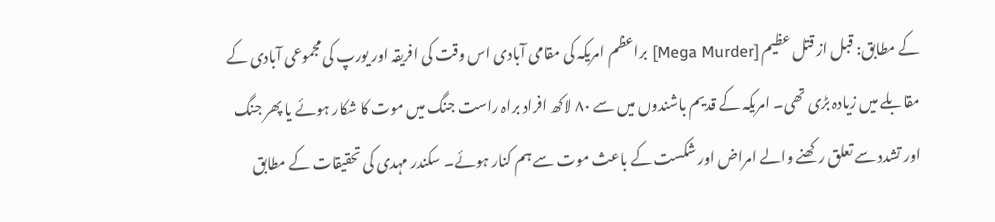کے مطابق: قبل از قتل عظیم [Mega Murder] براعظم امریکہ کی مقامی آبادی اس وقت کی افریقہ اور یورپ کی مجموعی آبادی کے مقابلے میں زیادہ بڑی تھی۔ امریکہ کے قدیم باشندوں میں سے ۸۰ لاکھ افراد براہ راست جنگ میں موت کا شکار ہوئے یا پھر جنگ اور تشدد سے تعلق رکھنے والے امراض اور شکست کے باعث موت سے ہم کنار ہوئے۔ سکندر مہدی کی تحقیقات کے مطابق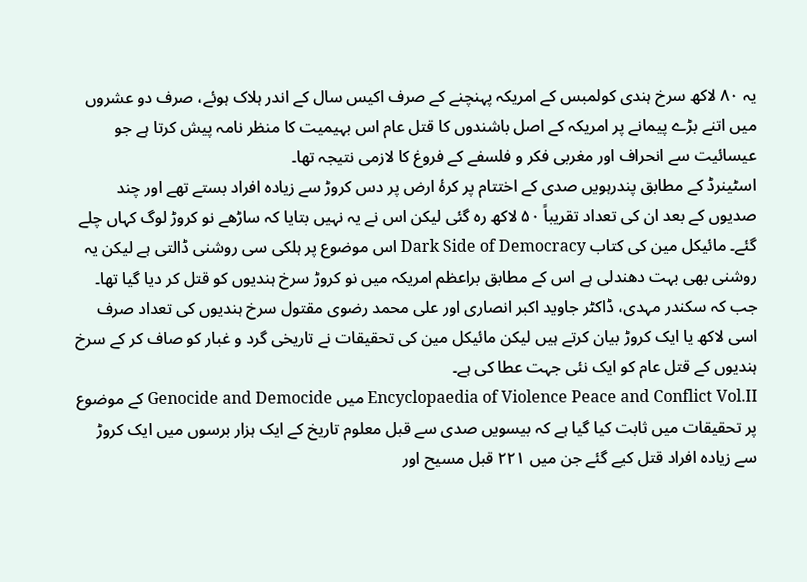یہ ۸۰ لاکھ سرخ ہندی کولمبس کے امریکہ پہنچنے کے صرف اکیس سال کے اندر ہلاک ہوئے، صرف دو عشروں میں اتنے بڑے پیمانے پر امریکہ کے اصل باشندوں کا قتل عام اس بہیمیت کا منظر نامہ پیش کرتا ہے جو عیسائیت سے انحراف اور مغربی فکر و فلسفے کے فروغ کا لازمی نتیجہ تھا۔
اسٹینرڈ کے مطابق پندرہویں صدی کے اختتام پر کرۂ ارض پر دس کروڑ سے زیادہ افراد بستے تھے اور چند صدیوں کے بعد ان کی تعداد تقریباً ۵۰ لاکھ رہ گئی لیکن اس نے یہ نہیں بتایا کہ ساڑھے نو کروڑ لوگ کہاں چلے گئے۔ مائیکل مین کی کتاب Dark Side of Democracy اس موضوع پر ہلکی سی روشنی ڈالتی ہے لیکن یہ روشنی بھی بہت دھندلی ہے اس کے مطابق براعظم امریکہ میں نو کروڑ سرخ ہندیوں کو قتل کر دیا گیا تھا۔ جب کہ سکندر مہدی، ڈاکٹر جاوید اکبر انصاری اور علی محمد رضوی مقتول سرخ ہندیوں کی تعداد صرف اسی لاکھ یا ایک کروڑ بیان کرتے ہیں لیکن مائیکل مین کی تحقیقات نے تاریخی گرد و غبار کو صاف کر کے سرخ ہندیوں کے قتل عام کو ایک نئی جہت عطا کی ہے۔
Encyclopaedia of Violence Peace and Conflict Vol.II میں Genocide and Democide کے موضوع پر تحقیقات میں ثابت کیا گیا ہے کہ بیسویں صدی سے قبل معلوم تاریخ کے ایک ہزار برسوں میں ایک کروڑ سے زیادہ افراد قتل کیے گئے جن میں ۲۲۱ قبل مسیح اور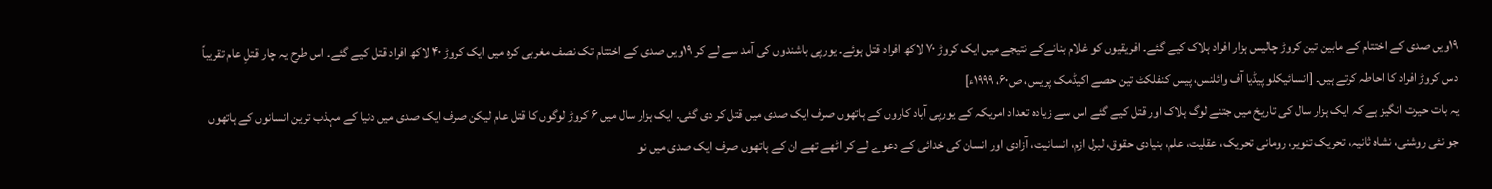۱۹ویں صدی کے اختتام کے مابین تین کروڑ چالیس ہزار افراد ہلاک کیے گئے۔ افریقیوں کو غلام بنانےکے نتیجے میں ایک کروڑ ۷۰ لاکھ افراد قتل ہوئے۔ یورپی باشندوں کی آمد سے لے کر ۱۹ویں صدی کے اختتام تک نصف مغربی کرہ میں ایک کروڑ ۴۰ لاکھ افراد قتل کیے گئے۔ اس طرح یہ چار قتلِ عام تقریباً دس کروڑ افراد کا احاطہ کرتے ہیں۔ [انسائیکلو پیڈیا آف وائلنس، پیس کنفلکٹ تین حصے اکیڈمک پریس، ص۶۰، ۱۹۹۹ء]
یہ بات حیرت انگیز ہے کہ ایک ہزار سال کی تاریخ میں جتنے لوگ ہلاک اور قتل کیے گئے اس سے زیادہ تعداد امریکہ کے یورپی آباد کاروں کے ہاتھوں صرف ایک صدی میں قتل کر دی گئی۔ ایک ہزار سال میں ۶ کروڑ لوگوں کا قتل عام لیکن صرف ایک صدی میں دنیا کے مہذب ترین انسانوں کے ہاتھوں جو نئی روشنی، نشاہ ثانیہ، تحریک تنویر، رومانی تحریک، عقلیت، علم، بنیادی حقوق، لبرل ازم، انسانیت، آزادی اور انسان کی خدائی کے دعوے لے کر اٹھے تھے ان کے ہاتھوں صرف ایک صدی میں نو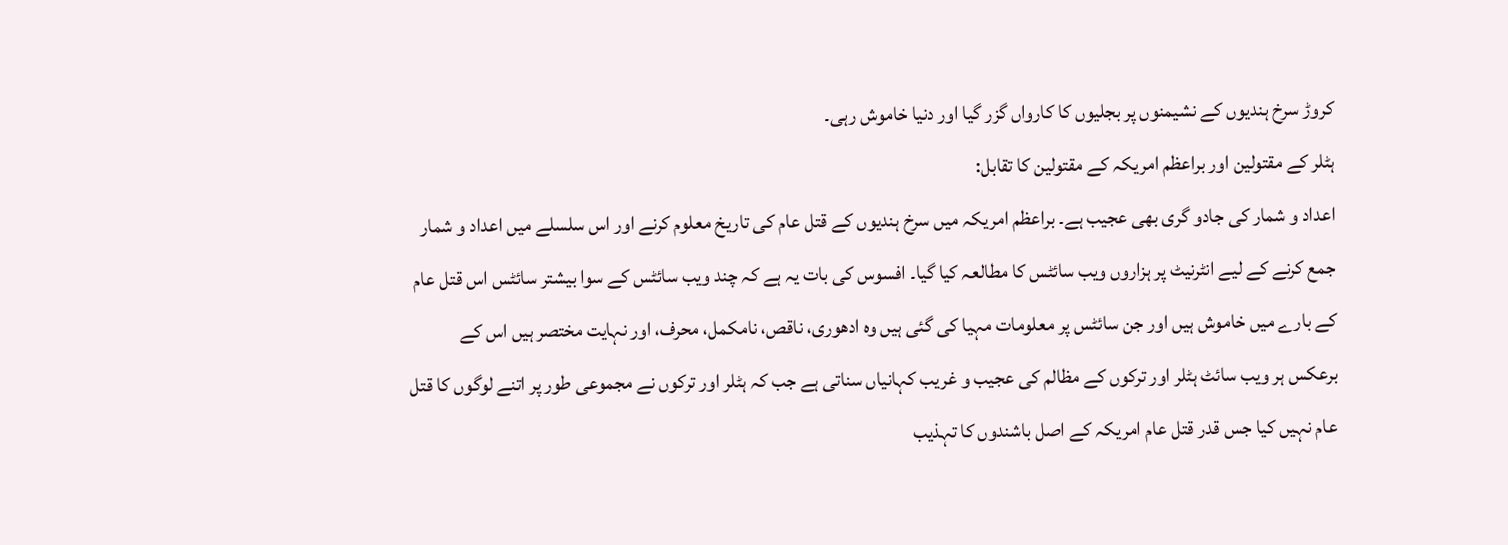کروڑ سرخ ہندیوں کے نشیمنوں پر بجلیوں کا کارواں گزر گیا اور دنیا خاموش رہی۔
ہٹلر کے مقتولین اور براعظم امریکہ کے مقتولین کا تقابل:
اعداد و شمار کی جادو گری بھی عجیب ہے۔ براعظم امریکہ میں سرخ ہندیوں کے قتل عام کی تاریخ معلوم کرنے اور اس سلسلے میں اعداد و شمار جمع کرنے کے لیے انٹرنیٹ پر ہزاروں ویب سائٹس کا مطالعہ کیا گیا۔ افسوس کی بات یہ ہے کہ چند ویب سائٹس کے سوا بیشتر سائٹس اس قتل عام کے بارے میں خاموش ہیں اور جن سائٹس پر معلومات مہیا کی گئی ہیں وہ ادھوری، ناقص، نامکمل، محرف، اور نہایت مختصر ہیں اس کے برعکس ہر ویب سائٹ ہٹلر اور ترکوں کے مظالم کی عجیب و غریب کہانیاں سناتی ہے جب کہ ہٹلر اور ترکوں نے مجموعی طور پر اتنے لوگوں کا قتل عام نہیں کیا جس قدر قتل عام امریکہ کے اصل باشندوں کا تہذیب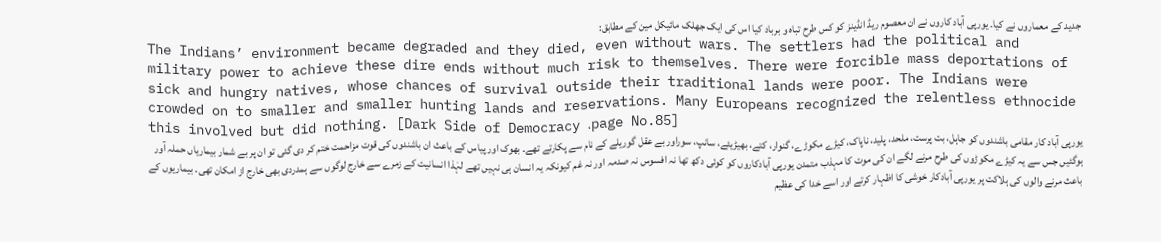جدید کے معماروں نے کیا۔ یورپی آباد کاروں نے ان معصوم ریڈ انڈینز کو کس طرح تباہ و برباد کیا اس کی ایک جھلک مائیکل مین کے مطابق:
The Indians’ environment became degraded and they died, even without wars. The settlers had the political and military power to achieve these dire ends without much risk to themselves. There were forcible mass deportations of sick and hungry natives, whose chances of survival outside their traditional lands were poor. The Indians were crowded on to smaller and smaller hunting lands and reservations. Many Europeans recognized the relentless ethnocide this involved but did nothing. [Dark Side of Democracy ،page No.85]
یورپی آباد کار مقامی باشندوں کو جاہل، بت پرست، ملحد، پلید، ناپاک، کیڑے مکوڑے، گنوار، کتے، بھیڑیئے، سانپ، سوراور بے عقل گوریلے کے نام سے پکارتے تھے۔ بھوک اور پیاس کے باعث ان باشندوں کی قوت مزاحمت ختم کر دی گئی تو ان پر بے شمار بیماریاں حملہ آور ہوگئیں جس سے یہ کیڑے مکوڑوں کی طرح مرنے لگے ان کی موت کا مہذب متمدن یورپی آبادکاروں کو کوئی دکھ تھا نہ افسوس نہ صدمہ اور نہ غم کیونکہ یہ انسان ہی نہیں تھے لہٰذا انسانیت کے زمرے سے خارج لوگوں سے ہمدردی بھی خارج از امکان تھی۔ بیماریوں کے باعث مرنے والوں کی ہلاکت پر یورپی آبادکار خوشی کا اظہار کرتے اور اسے خدا کی عظیم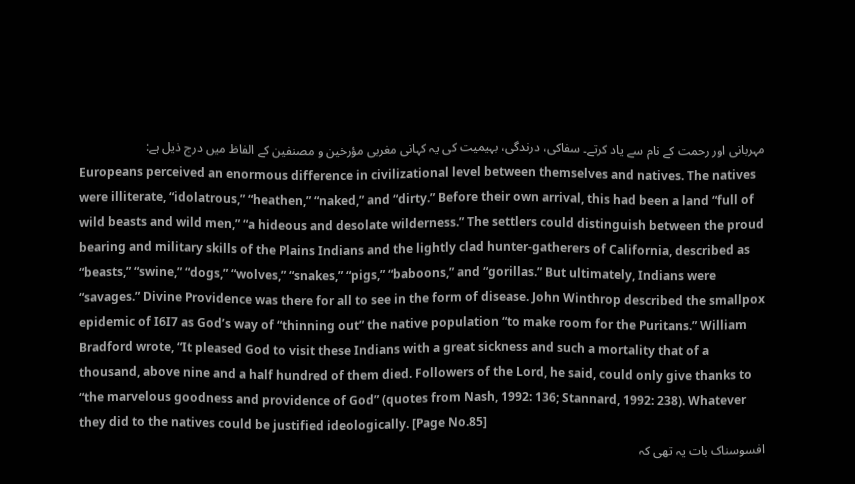مہربانی اور رحمت کے نام سے یاد کرتے۔ سفاکی، درندگی، بہیمیت کی یہ کہانی مغربی مؤرخین و مصنفین کے الفاظ میں درج ذیل ہے:
Europeans perceived an enormous difference in civilizational level between themselves and natives. The natives were illiterate, “idolatrous,” “heathen,” “naked,” and “dirty.” Before their own arrival, this had been a land “full of wild beasts and wild men,” “a hideous and desolate wilderness.” The settlers could distinguish between the proud bearing and military skills of the Plains Indians and the lightly clad hunter-gatherers of California, described as “beasts,” “swine,” “dogs,” “wolves,” “snakes,” “pigs,” “baboons,” and “gorillas.” But ultimately, Indians were “savages.” Divine Providence was there for all to see in the form of disease. John Winthrop described the smallpox epidemic of I6I7 as God’s way of “thinning out” the native population “to make room for the Puritans.” William Bradford wrote, “It pleased God to visit these Indians with a great sickness and such a mortality that of a thousand, above nine and a half hundred of them died. Followers of the Lord, he said, could only give thanks to “the marvelous goodness and providence of God” (quotes from Nash, 1992: 136; Stannard, 1992: 238). Whatever they did to the natives could be justified ideologically. [Page No.85]
افسوسناک بات یہ تھی کہ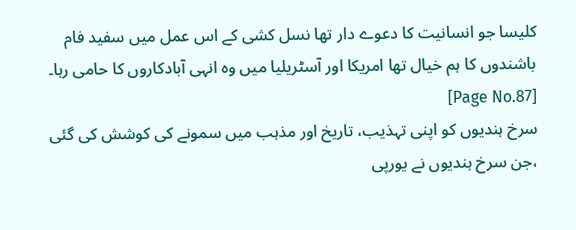کلیسا جو انسانیت کا دعوے دار تھا نسل کشی کے اس عمل میں سفید فام باشندوں کا ہم خیال تھا امریکا اور آسٹریلیا میں وہ انہی آبادکاروں کا حامی رہا۔ [Page No.87]
سرخ ہندیوں کو اپنی تہذیب، تاریخ اور مذہب میں سمونے کی کوشش کی گئی ،جن سرخ ہندیوں نے یورپی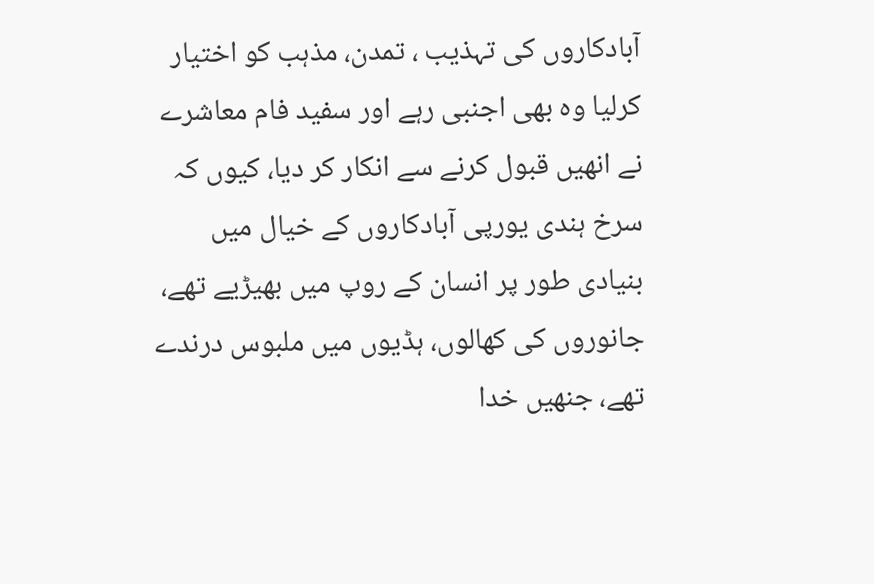آبادکاروں کی تہذیب ، تمدن، مذہب کو اختیار کرلیا وہ بھی اجنبی رہے اور سفید فام معاشرے نے انھیں قبول کرنے سے انکار کر دیا، کیوں کہ سرخ ہندی یورپی آبادکاروں کے خیال میں بنیادی طور پر انسان کے روپ میں بھیڑیے تھے، جانوروں کی کھالوں، ہڈیوں میں ملبوس درندے تھے، جنھیں خدا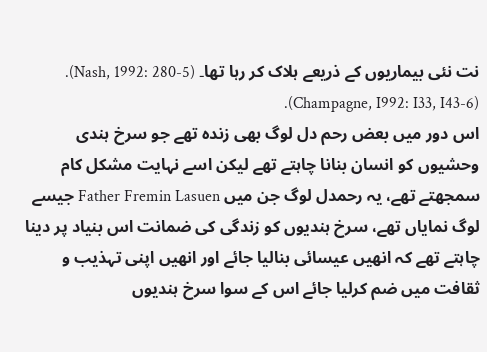نت نئی بیماریوں کے ذریعے ہلاک کر رہا تھا۔ (Nash, 1992: 280-5). (Champagne, I992: I33, I43-6).
اس دور میں بعض رحم دل لوگ بھی زندہ تھے جو سرخ ہندی وحشیوں کو انسان بنانا چاہتے تھے لیکن اسے نہایت مشکل کام سمجھتے تھے، یہ رحمدل لوگ جن میں Father Fremin Lasuen جیسے لوگ نمایاں تھے، سرخ ہندیوں کو زندگی کی ضمانت اس بنیاد پر دینا چاہتے تھے کہ انھیں عیسائی بنالیا جائے اور انھیں اپنی تہذیب و ثقافت میں ضم کرلیا جائے اس کے سوا سرخ ہندیوں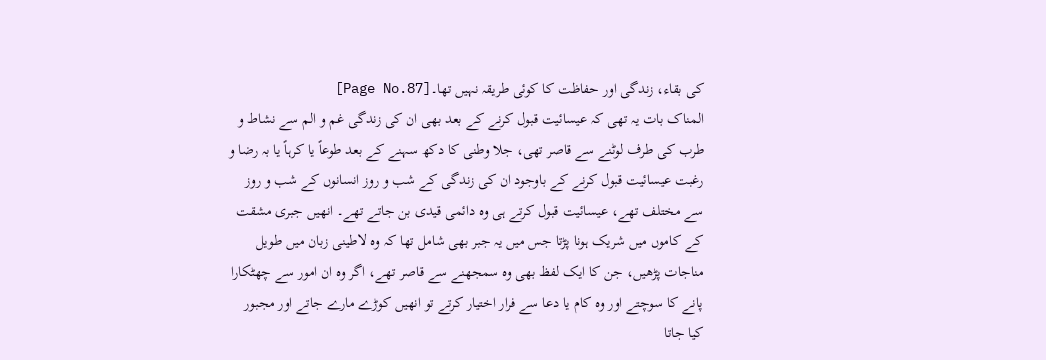کی بقاء، زندگی اور حفاظت کا کوئی طریقہ نہیں تھا۔[Page No.87]
المناک بات یہ تھی کہ عیسائیت قبول کرنے کے بعد بھی ان کی زندگی غم و الم سے نشاط و طرب کی طرف لوٹنے سے قاصر تھی، جلا وطنی کا دکھ سہنے کے بعد طوعاً یا کرہاً یا بہ رضا و رغبت عیسائیت قبول کرنے کے باوجود ان کی زندگی کے شب و روز انسانوں کے شب و روز سے مختلف تھے، عیسائیت قبول کرتے ہی وہ دائمی قیدی بن جاتے تھے۔ انھیں جبری مشقت کے کاموں میں شریک ہونا پڑتا جس میں یہ جبر بھی شامل تھا کہ وہ لاطینی زبان میں طویل مناجات پڑھیں، جن کا ایک لفظ بھی وہ سمجھنے سے قاصر تھے، اگر وہ ان امور سے چھٹکارا پانے کا سوچتے اور وہ کام یا دعا سے فرار اختیار کرتے تو انھیں کوڑے مارے جاتے اور مجبور کیا جاتا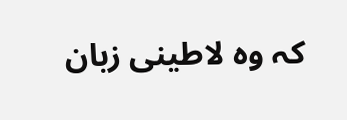کہ وہ لاطینی زبان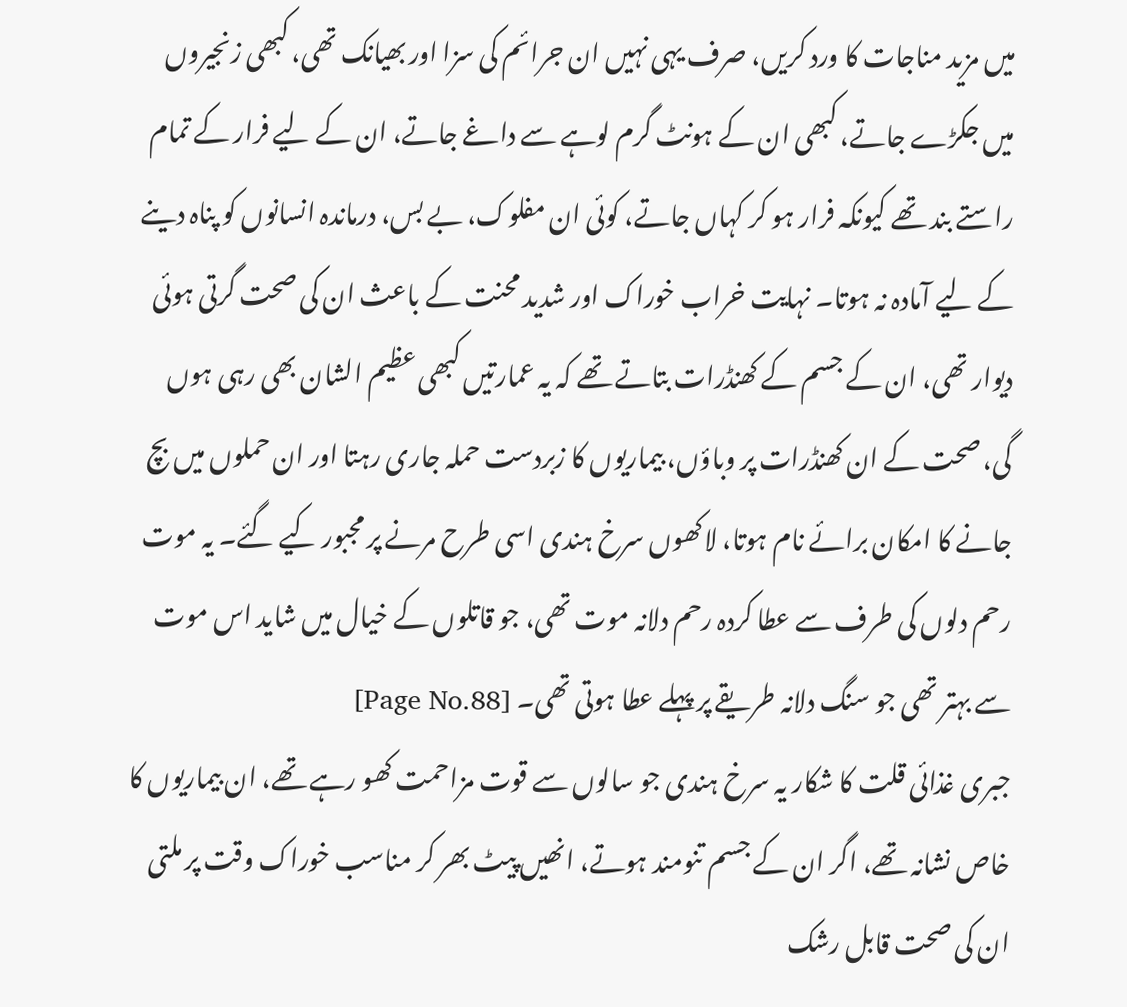میں مزید مناجات کا ورد کریں، صرف یہی نہیں ان جرائم کی سزا اور بھیانک تھی، کبھی زنجیروں میں جکڑے جاتے، کبھی ان کے ہونٹ گرم لوہے سے داغے جاتے، ان کے لیے فرار کے تمام راستے بند تھے کیونکہ فرار ہو کر کہاں جاتے، کوئی ان مفلوک، بے بس، درماندہ انسانوں کو پناہ دینے کے لیے آمادہ نہ ہوتا۔ نہایت خراب خوراک اور شدید محنت کے باعث ان کی صحت گرتی ہوئی دیوار تھی، ان کے جسم کے کھنڈرات بتاتے تھے کہ یہ عمارتیں کبھی عظیم الشان بھی رہی ہوں گی، صحت کے ان کھنڈرات پر وباؤں، بیماریوں کا زبردست حملہ جاری رہتا اور ان حملوں میں بچ جانے کا امکان برائے نام ہوتا، لاکھوں سرخ ہندی اسی طرح مرنے پر مجبور کیے گئے۔ یہ موت رحم دلوں کی طرف سے عطا کردہ رحم دلانہ موت تھی، جو قاتلوں کے خیال میں شاید اس موت سے بہتر تھی جو سنگ دلانہ طریقے پر پہلے عطا ہوتی تھی۔ [Page No.88]
جبری غذائی قلت کا شکار یہ سرخ ہندی جو سالوں سے قوت مزاحمت کھو رہے تھے، ان بیماریوں کا خاص نشانہ تھے، اگر ان کے جسم تنومند ہوتے، انھیں پیٹ بھر کر مناسب خوراک وقت پر ملتی ان کی صحت قابل رشک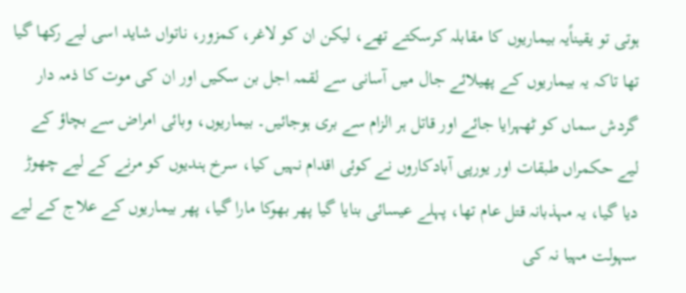ہوتی تو یقیناًیہ بیماریوں کا مقابلہ کرسکتے تھے، لیکن ان کو لاغر، کمزور، ناتواں شاید اسی لیے رکھا گیا تھا تاکہ یہ بیماریوں کے پھیلائے جال میں آسانی سے لقمہ اجل بن سکیں اور ان کی موت کا ذمہ دار گردش سماں کو ٹھہرایا جائے اور قاتل ہر الزام سے بری ہوجائیں۔ بیماریوں، وبائی امراض سے بچاؤ کے لیے حکمراں طبقات اور یورپی آبادکاروں نے کوئی اقدام نہیں کیا، سرخ ہندیوں کو مرنے کے لیے چھوڑ دیا گیا، یہ مہذبانہ قتل عام تھا، پہلے عیسائی بنایا گیا پھر بھوکا مارا گیا، پھر بیماریوں کے علاج کے لیے سہولت مہیا نہ کی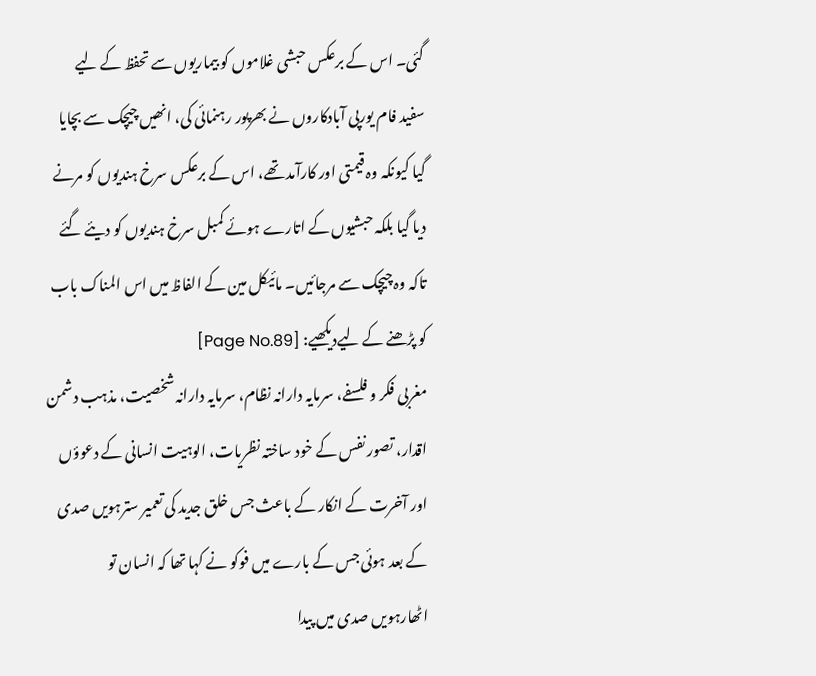گئی۔ اس کے برعکس حبشی غلاموں کو بیماریوں سے تحفظ کے لیے سفید فام یورپی آبادکاروں نے بھرپور رہنمائی کی، انھیں چیچک سے بچایا گیا کیونکہ وہ قیمتی اور کارآمد تھے، اس کے برعکس سرخ ہندیوں کو مرنے دیا گیا بلکہ حبشیوں کے اتارے ہوئے کمبل سرخ ہندیوں کو دیئے گئے تاکہ وہ چیچک سے مرجائیں۔ مائیکل مین کے الفاظ میں اس المناک باب کو پڑھنے کے لیےدیکھیے: [Page No.89]
مغربی فکر و فلسفے، سرمایہ دارانہ نظام، سرمایہ دارانہ شخصیت، مذہب دشمن اقدار، تصور نفس کے خود ساختہ نظریات، الوہیت انسانی کے دعوؤں اور آخرت کے انکار کے باعث جس خلق جدید کی تعمیر سترہویں صدی کے بعد ہوئی جس کے بارے میں فوکو نے کہا تھا کہ انسان تو اٹھارہویں صدی میں پیدا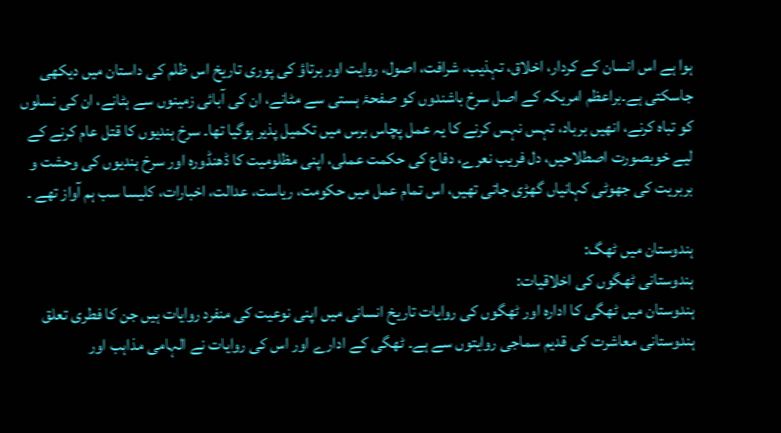ہوا ہے اس انسان کے کردار، اخلاق، تہذیب، شرافت، اصول، روایت اور برتاؤ کی پوری تاریخ اس ظلم کی داستان میں دیکھی جاسکتی ہے۔براعظم امریکہ کے اصل سرخ باشندوں کو صفحۂ ہستی سے مٹانے، ان کی آبائی زمینوں سے ہٹانے، ان کی نسلوں کو تباہ کرنے، انھیں برباد، تہس نہس کرنے کا یہ عمل پچاس برس میں تکمیل پذیر ہوگیا تھا۔ سرخ ہندیوں کا قتل عام کرنے کے لیے خوبصورت اصطلاحیں، دل فریب نعرے، دفاع کی حکمت عملی، اپنی مظلومیت کا ڈھنڈورہ اور سرخ ہندیوں کی وحشت و بربریت کی جھوٹی کہانیاں گھڑی جاتی تھیں، اس تمام عمل میں حکومت، ریاست، عدالت، اخبارات، کلیسا سب ہم آواز تھے ۔

ہندوستان میں ٹھگ:
ہندوستانی ٹھگوں کی اخلاقیات:
ہندوستان میں ٹھگی کا ادارہ اور ٹھگوں کی روایات تاریخ انسانی میں اپنی نوعیت کی منفرد روایات ہیں جن کا فطری تعلق ہندوستانی معاشرت کی قدیم سماجی روایتوں سے ہے۔ ٹھگی کے ادارے اور اس کی روایات نے الہامی مذاہب اور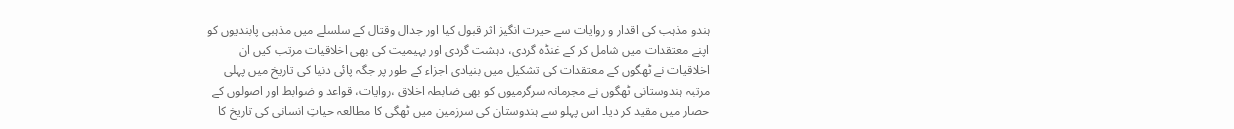ہندو مذہب کی اقدار و روایات سے حیرت انگیز اثر قبول کیا اور جدال وقتال کے سلسلے میں مذہبی پابندیوں کو اپنے معتقدات میں شامل کر کے غنڈہ گردی، دہشت گردی اور بہیمیت کی بھی اخلاقیات مرتب کیں ان اخلاقیات نے ٹھگوں کے معتقدات کی تشکیل میں بنیادی اجزاء کے طور پر جگہ پائی دنیا کی تاریخ میں پہلی مرتبہ ہندوستانی ٹھگوں نے مجرمانہ سرگرمیوں کو بھی ضابطہ اخلاق ،روایات، قواعد و ضوابط اور اصولوں کے حصار میں مقید کر دیا۔ اس پہلو سے ہندوستان کی سرزمین میں ٹھگی کا مطالعہ حیاتِ انسانی کی تاریخ کا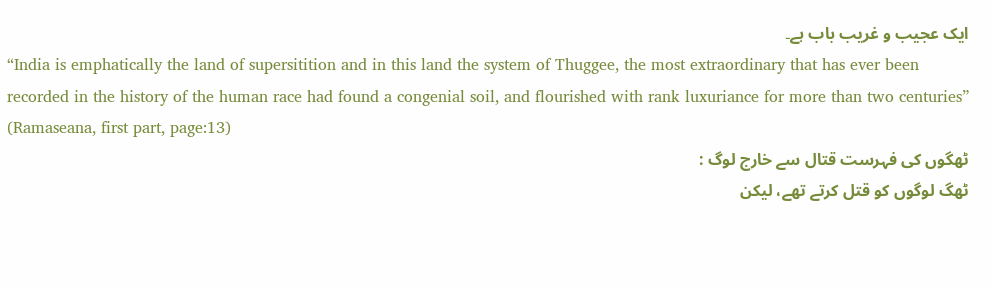ایک عجیب و غریب باب ہے۔
“India is emphatically the land of supersitition and in this land the system of Thuggee, the most extraordinary that has ever been recorded in the history of the human race had found a congenial soil, and flourished with rank luxuriance for more than two centuries” (Ramaseana, first part, page:13)
ٹھگوں کی فہرست قتال سے خارج لوگ :
ٹھگ لوگوں کو قتل کرتے تھے، لیکن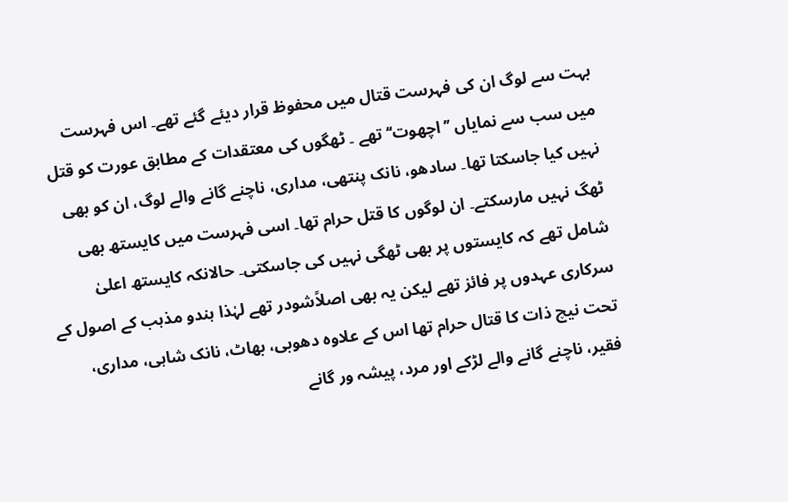بہت سے لوگ ان کی فہرست قتال میں محفوظ قرار دیئے گئے تھے۔ اس فہرست میں سب سے نمایاں ’’اچھوت‘‘ تھے ۔ ٹھگوں کی معتقدات کے مطابق عورت کو قتل نہیں کیا جاسکتا تھا۔ سادھو، نانک پنتھی، مداری، ناچنے گانے والے لوگ، ان کو بھی ٹھگ نہیں مارسکتے۔ ان لوگوں کا قتل حرام تھا۔ اسی فہرست میں کایستھ بھی شامل تھے کہ کایستوں پر بھی ٹھگی نہیں کی جاسکتی۔ حالانکہ کایستھ اعلیٰ سرکاری عہدوں پر فائز تھے لیکن یہ بھی اصلاًشودر تھے لہٰذا ہندو مذہب کے اصول کے تحت نیچ ذات کا قتال حرام تھا اس کے علاوہ دھوبی، بھاٹ، نانک شاہی، مداری، فقیر، ناچنے گانے والے لڑکے اور مرد، پیشہ ور گانے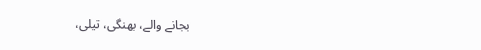بجانے والے، بھنگی، تیلی،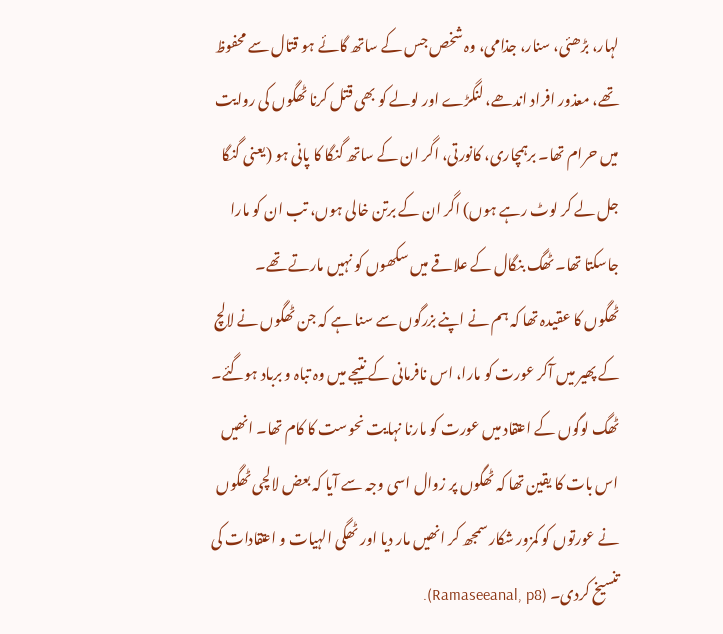لہار، بڑھئی، سنار، جذامی، وہ شخص جس کے ساتھ گائے ہو قتال سے محفوظ تھے، معذور افراد اندھے، لنگڑے اور لولے کو بھی قتل کرنا ٹھگوں کی روایت میں حرام تھا۔ برہمچاری، کانورتی، اگر ان کے ساتھ گنگا کا پانی ہو (یعنی گنگا جل لے کر لوٹ رہے ہوں) اگر ان کے برتن خالی ہوں، تب ان کو مارا جاسکتا تھا۔ ٹھگ بنگال کے علاقے میں سکھوں کو نہیں مارتے تھے۔
ٹھگوں کا عقیدہ تھا کہ ہم نے اپنے بزرگوں سے سنا ہے کہ جن ٹھگوں نے لالچ کے پھیر میں آکر عورت کو مارا، اس نافرمانی کے نتیجے میں وہ تباہ و برباد ہوگئے۔ ٹھگ لوگوں کے اعتقاد میں عورت کو مارنا نہایت نحوست کا کام تھا۔ انھیں اس بات کا یقین تھا کہ ٹھگوں پر زوال اسی وجہ سے آیا کہ بعض لالچی ٹھگوں نے عورتوں کو کمزور شکار سمجھ کر انھیں مار دیا اور ٹھگی الہیات و اعتقادات کی تنسیخ کردی۔ (Ramaseeanal, p8).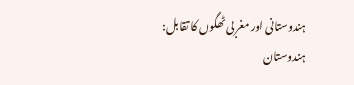ہندوستانی اور مغربی ٹھگوں کا تقابل:
ہندوستان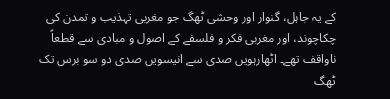کے یہ جاہل، گنوار اور وحشی ٹھگ جو مغربی تہذیب و تمدن کی چکاچوند، اور مغربی فکر و فلسفے کے اصول و مبادی سے قطعاً ناواقف تھے۔ اٹھارہویں صدی سے انیسویں صدی دو سو برس تک ٹھگ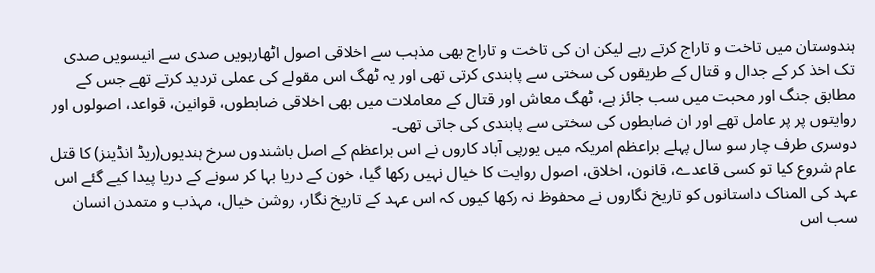ہندوستان میں تاخت و تاراج کرتے رہے لیکن ان کی تاخت و تاراج بھی مذہب سے اخلاقی اصول اٹھارہویں صدی سے انیسویں صدی تک اخذ کر کے جدال و قتال کے طریقوں کی سختی سے پابندی کرتی تھی اور یہ ٹھگ اس مقولے کی عملی تردید کرتے تھے جس کے مطابق جنگ اور محبت میں سب جائز ہے، ٹھگ معاش اور قتال کے معاملات میں بھی اخلاقی ضابطوں، قوانین، قواعد، اصولوں اور روایتوں پر پر عامل تھے اور ان ضابطوں کی سختی سے پابندی کی جاتی تھی۔
دوسری طرف چار سو سال پہلے براعظم امریکہ میں یورپی آباد کاروں نے اس براعظم کے اصل باشندوں سرخ ہندیوں(ریڈ انڈینز) کا قتل عام شروع کیا تو کسی قاعدے، قانون، اخلاق، اصول روایت کا خیال نہیں رکھا گیا، خون کے دریا بہا کر سونے کے دریا پیدا کیے گئے اس عہد کی المناک داستانوں کو تاریخ نگاروں نے محفوظ نہ رکھا کیوں کہ اس عہد کے تاریخ نگار، روشن خیال، مہذب و متمدن انسان سب اس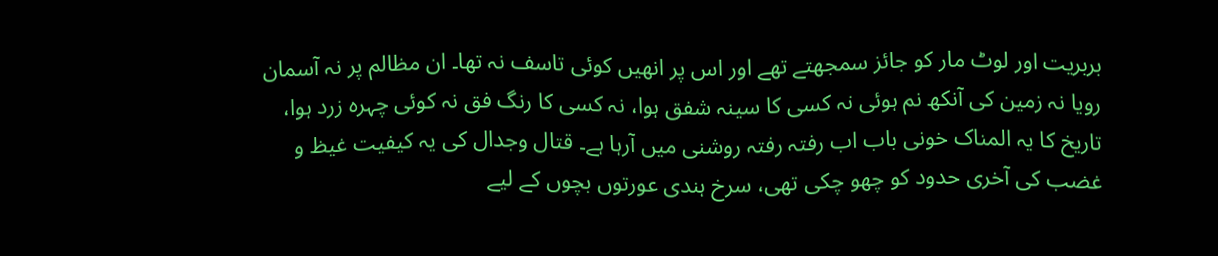بربریت اور لوٹ مار کو جائز سمجھتے تھے اور اس پر انھیں کوئی تاسف نہ تھا۔ ان مظالم پر نہ آسمان رویا نہ زمین کی آنکھ نم ہوئی نہ کسی کا سینہ شفق ہوا، نہ کسی کا رنگ فق نہ کوئی چہرہ زرد ہوا، تاریخ کا یہ المناک خونی باب اب رفتہ رفتہ روشنی میں آرہا ہے۔ قتال وجدال کی یہ کیفیت غیظ و غضب کی آخری حدود کو چھو چکی تھی، سرخ ہندی عورتوں بچوں کے لیے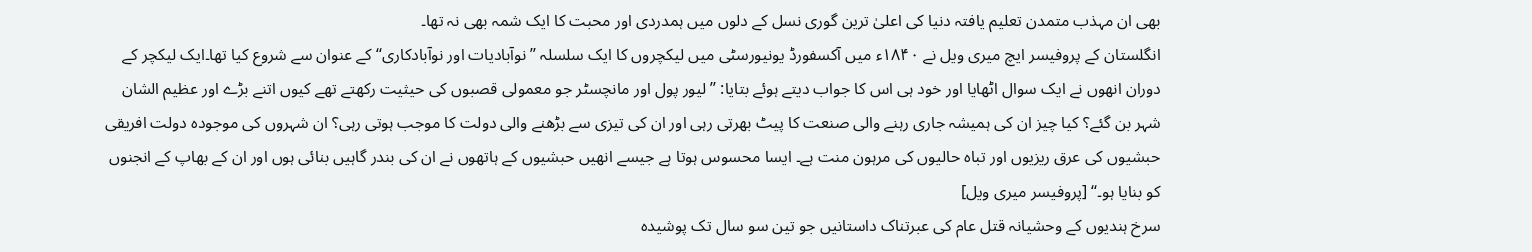بھی ان مہذب متمدن تعلیم یافتہ دنیا کی اعلیٰ ترین گوری نسل کے دلوں میں ہمدردی اور محبت کا ایک شمہ بھی نہ تھا۔
انگلستان کے پروفیسر ایچ میری ویل نے ۱۸۴۰ء میں آکسفورڈ یونیورسٹی میں لیکچروں کا ایک سلسلہ ’’نوآبادیات اور نوآبادکاری‘‘ کے عنوان سے شروع کیا تھا۔ایک لیکچر کے دوران انھوں نے ایک سوال اٹھایا اور خود ہی اس کا جواب دیتے ہوئے بتایا: ’’لیور پول اور مانچسٹر جو معمولی قصبوں کی حیثیت رکھتے تھے کیوں اتنے بڑے اور عظیم الشان شہر بن گئے؟ کیا چیز ان کی ہمیشہ جاری رہنے والی صنعت کا پیٹ بھرتی رہی اور ان کی تیزی سے بڑھنے والی دولت کا موجب ہوتی رہی؟ ان شہروں کی موجودہ دولت افریقی حبشیوں کی عرق ریزیوں اور تباہ حالیوں کی مرہون منت ہے۔ ایسا محسوس ہوتا ہے جیسے انھیں حبشیوں کے ہاتھوں نے ان کی بندر گاہیں بنائی ہوں اور ان کے بھاپ کے انجنوں کو بنایا ہو۔‘‘ [پروفیسر میری ویل]
سرخ ہندیوں کے وحشیانہ قتل عام کی عبرتناک داستانیں جو تین سو سال تک پوشیدہ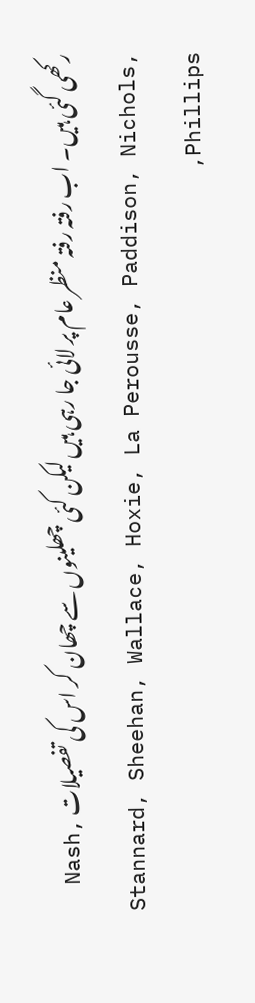رکھی گئی ہیں۔ اب رفتہ رفتہ منظر عام پر لائی جا رہی ہیں لیکن کئی چھلینوں سے چھان کر اس کی تفصیلات Nash, Stannard, Sheehan, Wallace, Hoxie, La Perousse, Paddison, Nichols, Phillips,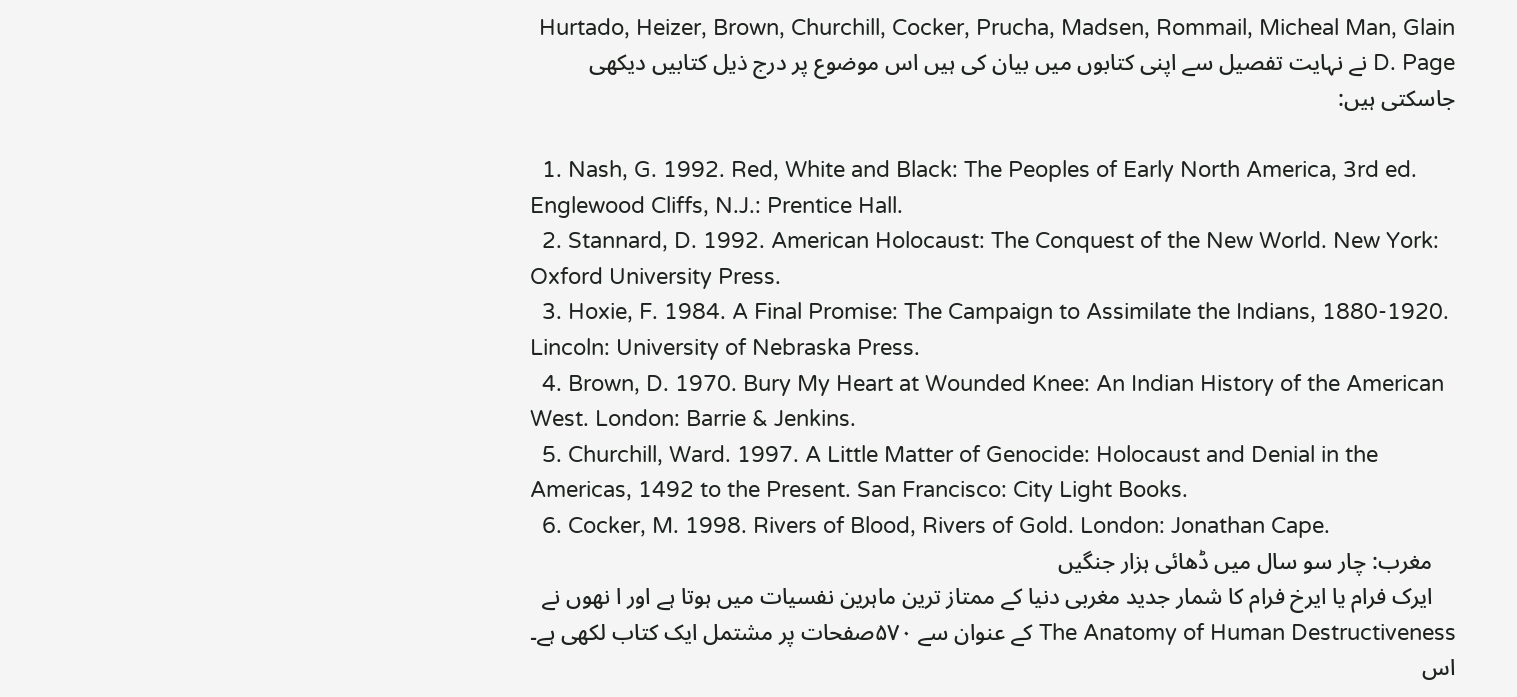Hurtado, Heizer, Brown, Churchill, Cocker, Prucha, Madsen, Rommail, Micheal Man, Glain D. Page نے نہایت تفصیل سے اپنی کتابوں میں بیان کی ہیں اس موضوع پر درج ذیل کتابیں دیکھی جاسکتی ہیں:

  1. Nash, G. 1992. Red, White and Black: The Peoples of Early North America, 3rd ed. Englewood Cliffs, N.J.: Prentice Hall.
  2. Stannard, D. 1992. American Holocaust: The Conquest of the New World. New York: Oxford University Press.
  3. Hoxie, F. 1984. A Final Promise: The Campaign to Assimilate the Indians, 1880-1920. Lincoln: University of Nebraska Press.
  4. Brown, D. 1970. Bury My Heart at Wounded Knee: An Indian History of the American West. London: Barrie & Jenkins.
  5. Churchill, Ward. 1997. A Little Matter of Genocide: Holocaust and Denial in the Americas, 1492 to the Present. San Francisco: City Light Books.
  6. Cocker, M. 1998. Rivers of Blood, Rivers of Gold. London: Jonathan Cape.
    مغرب: چار سو سال میں ڈھائی ہزار جنگیں
    ایرک فرام یا ایرخ فرام کا شمار جدید مغربی دنیا کے ممتاز ترین ماہرین نفسیات میں ہوتا ہے اور ا نھوں نے The Anatomy of Human Destructiveness کے عنوان سے ۵۷۰صفحات پر مشتمل ایک کتاب لکھی ہے۔ اس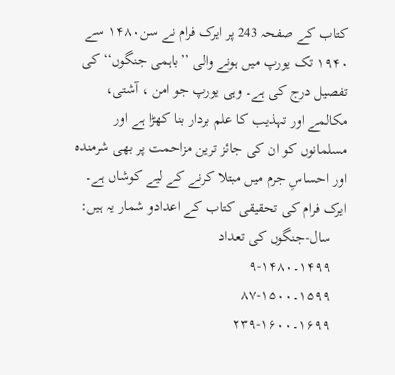کتاب کے صفحہ 243 پر ایرک فرام نے سن۱۴۸۰ سے ۱۹۴۰ تک یورپ میں ہونے والی ’’باہمی جنگوں‘‘ کی تفصیل درج کی ہے۔ وہی یورپ جو امن ، آشتی، مکالمے اور تہذیب کا علم بردار بنا کھڑا ہے اور مسلمانوں کو ان کی جائز ترین مزاحمت پر بھی شرمندہ اور احساسِ جرم میں مبتلا کرنے کے لیے کوشاں ہے۔ ایرک فرام کی تحقیقی کتاب کے اعدادو شمار یہ ہیں:
    سال-جنگوں کی تعداد
    ۱۴۹۹۔۱۴۸۰-۹
    ۱۵۹۹۔۱۵۰۰-۸۷
    ۱۶۹۹۔۱۶۰۰-۲۳۹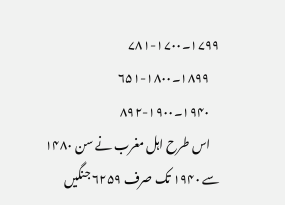۱۷۹۹۔۱۷۰۰-۷۸۱
    ۱۸۹۹۔۱۸۰۰-۶۵۱
    ۱۹۴۰۔۱۹۰۰-۸۹۲
    اس طرح اہل مغرب نے سن ۱۴۸۰ سے ۱۹۴۰ تک صرف ۶۲۵۹ جنگیں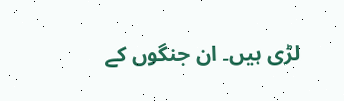لڑی ہیں۔ ان جنگوں کے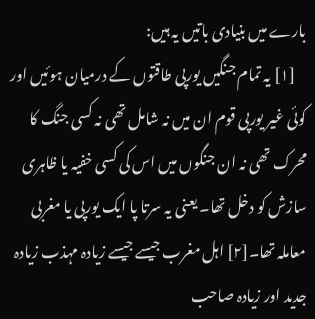بارے میں بنیادی باتیں یہ ہیں:
    [۱] یہ تمام جنگیں یورپی طاقتوں کے درمیان ہوئیں اور کوئی غیر یورپی قوم ان میں نہ شامل تھی نہ کسی جنگ کا محرک تھی نہ ان جنگوں میں اس کی کسی خفیہ یا ظاہری سازش کو دخل تھا۔ یعنی یہ سرتا پا ایک یورپی یا مغربی معاملہ تھا۔[۲] اہل مغرب جیسے جیسے زیادہ مہذب زیادہ جدید اور زیادہ صاحب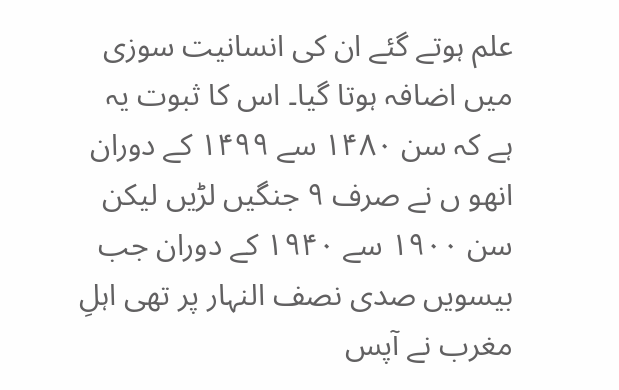علم ہوتے گئے ان کی انسانیت سوزی میں اضافہ ہوتا گیا۔ اس کا ثبوت یہ ہے کہ سن ۱۴۸۰ سے ۱۴۹۹ کے دوران انھو ں نے صرف ۹ جنگیں لڑیں لیکن سن ۱۹۰۰ سے ۱۹۴۰ کے دوران جب بیسویں صدی نصف النہار پر تھی اہلِ مغرب نے آپس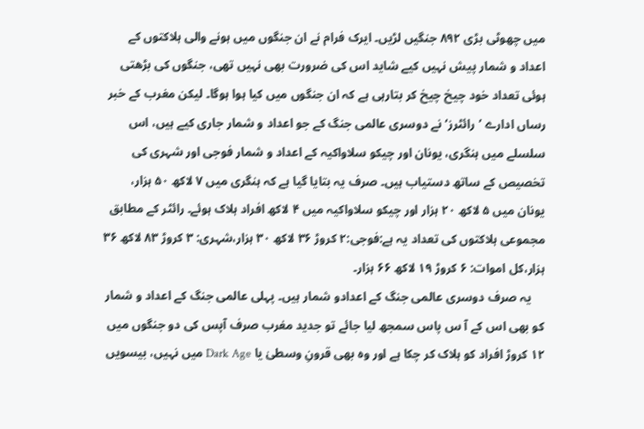میں چھوٹی بڑی ۸۹۲ جنگیں لڑیں۔ ایرک فرام نے ان جنگوں میں ہونے والی ہلاکتوں کے اعداد و شمار پیش نہیں کیے شاید اس کی ضرورت بھی نہیں تھی، جنگوں کی بڑھتی ہوئی تعداد خود چیخ چیخ کر بتارہی ہے کہ ان جنگوں میں کیا ہوا ہوگا۔ لیکن مغرب کے خبر رساں ادارے ’رائٹرز‘ نے دوسری عالمی جنگ کے جو اعداد و شمار جاری کیے ہیں، اس سلسلے میں ہنگری، یونان اور چیکو سلاواکیہ کے اعداد و شمار فوجی اور شہری کی تخصیص کے ساتھ دستیاب ہیں۔ صرف یہ بتایا گیا ہے کہ ہنگری میں ۷ لاکھ ۵۰ ہزار، یونان میں ۵ لاکھ ۲۰ ہزار اور چیکو سلاواکیہ میں ۴ لاکھ افراد ہلاک ہوئے۔ رائٹر کے مطابق مجموعی ہلاکتوں کی تعداد یہ ہے:فوجی:۲ کروڑ ۳۶ لاکھ ۳۰ ہزار،شہری: ۳ کروڑ ۸۳ لاکھ ۳۶ ہزار،کل اموات: ۶ کروڑ ۱۹ لاکھ ۶۶ ہزار۔
    یہ صرف دوسری عالمی جنگ کے اعدادو شمار ہیں۔ پہلی عالمی جنگ کے اعداد و شمار کو بھی اس کے آ س پاس سمجھ لیا جائے تو جدید مغرب صرف آپس کی دو جنگوں میں ۱۲ کروڑ افراد کو ہلاک کر چکا ہے اور وہ بھی قرونِ وسطیٰ یا Dark Age میں نہیں، بیسویں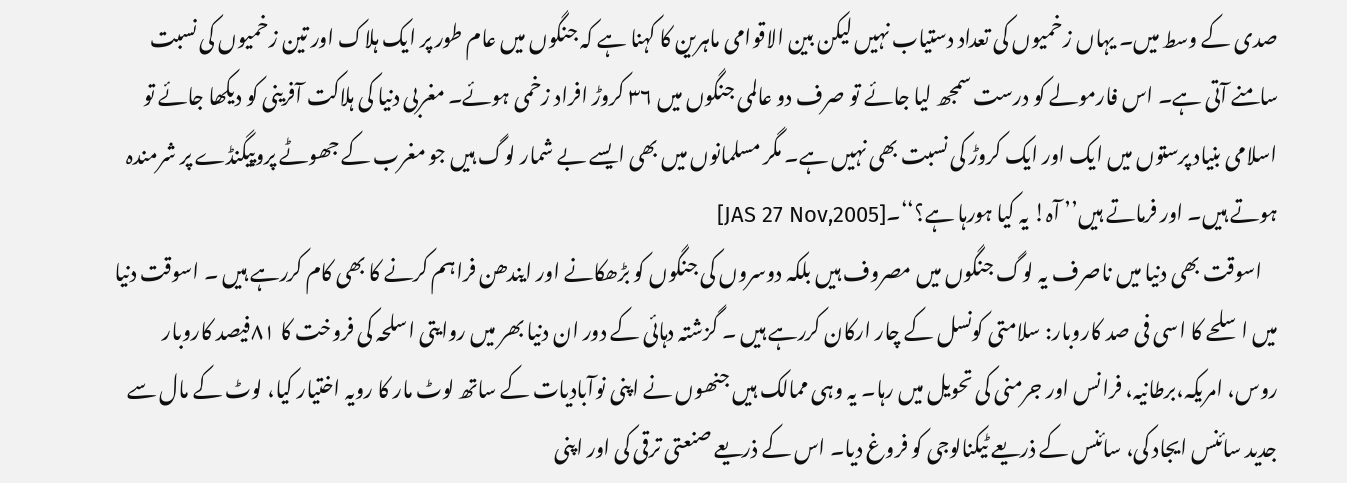صدی کے وسط میں۔ یہاں زخمیوں کی تعداد دستیاب نہیں لیکن بین الاقوامی ماہرین کا کہنا ہے کہ جنگوں میں عام طور پر ایک ہلاک اور تین زخمیوں کی نسبت سامنے آتی ہے۔ اس فارمولے کو درست سمجھ لیا جائے تو صرف دو عالمی جنگوں میں ۳۶ کروڑ افراد زخمی ہوئے۔ مغربی دنیا کی ہلاکت آفرینی کو دیکھا جائے تو اسلامی بنیاد پرستوں میں ایک اور ایک کروڑ کی نسبت بھی نہیں ہے۔ مگر مسلمانوں میں بھی ایسے بے شمار لوگ ہیں جو مغرب کے جھوٹے پروپیگنڈے پر شرمندہ ہوتے ہیں۔ اور فرماتے ہیں’’ آہ! یہ کیا ہورہا ہے؟‘‘۔[JAS 27 Nov,2005]
    اسوقت بھی دنیا میں ناصرف یہ لوگ جنگوں میں مصروف ہیں بلکہ دوسروں کی جنگوں کو بڑھکانے اور ایندھن فراہم کرنے کا بھی کام کررہے ہیں ۔ اسوقت دنیا میں اسلحے کا اسی فی صد کاروبار: سلامتی کونسل کے چار ارکان کررہے ہیں ۔ گزشتہ دہائی کے دور ان دنیا بھر میں روایتی اسلحہ کی فروخت کا ۸۱فیصد کاروبار روس، امریکہ،برطانیہ، فرانس اور جرمنی کی تحویل میں رہا۔ یہ وہی ممالک ہیں جنھوں نے اپنی نوآبادیات کے ساتھ لوٹ مار کا رویہ اختیار کیا، لوٹ کے مال سے جدید سائنس ایجاد کی، سائنس کے ذریعے ٹیکنالوجی کو فروغ دیا۔ اس کے ذریعے صنعتی ترقی کی اور اپنی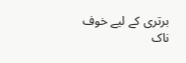برتری کے لیے خوف ناک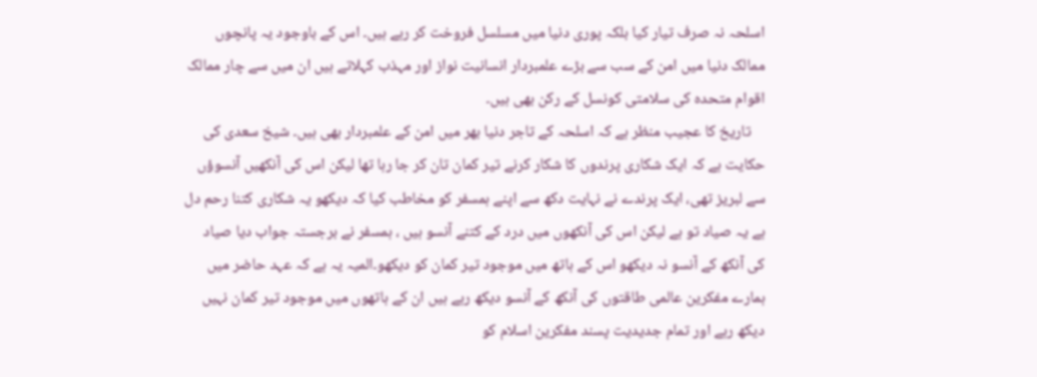اسلحہ نہ صرف تیار کیا بلکہ پوری دنیا میں مسلسل فروخت کر رہے ہیں۔ اس کے باوجود یہ پانچوں ممالک دنیا میں امن کے سب سے بڑے علمبردار انسانیت نواز اور مہذب کہلاتے ہیں ان میں سے چار ممالک اقوام متحدہ کی سلامتی کونسل کے رکن بھی ہیں۔
    تاریخ کا عجیب منظر ہے کہ اسلحہ کے تاجر دنیا بھر میں امن کے علمبردار بھی ہیں۔ شیخ سعدی کی حکایت ہے کہ ایک شکاری پرندوں کا شکار کرنے تیر کمان تان کر جا رہا تھا لیکن اس کی آنکھیں آنسوؤں سے لبریز تھی، ایک پرندے نے نہایت دکھ سے اپنے ہمسفر کو مخاطب کیا کہ دیکھو یہ شکاری کتنا رحم دل ہے یہ صیاد تو ہے لیکن اس کی آنکھوں میں درد کے کتنے آنسو ہیں ، ہمسفر نے برجستہ جواب دیا صیاد کی آنکھ کے آنسو نہ دیکھو اس کے ہاتھ میں موجود تیر کمان کو دیکھو۔المیہ یہ ہے کہ عہد حاضر میں ہمارے مفکرین عالمی طاقتوں کی آنکھ کے آنسو دیکھ رہے ہیں ان کے ہاتھوں میں موجود تیر کمان نہیں دیکھ رہے اور تمام جدیدیت پسند مفکرین اسلام کو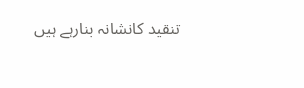تنقید کانشانہ بنارہے ہیں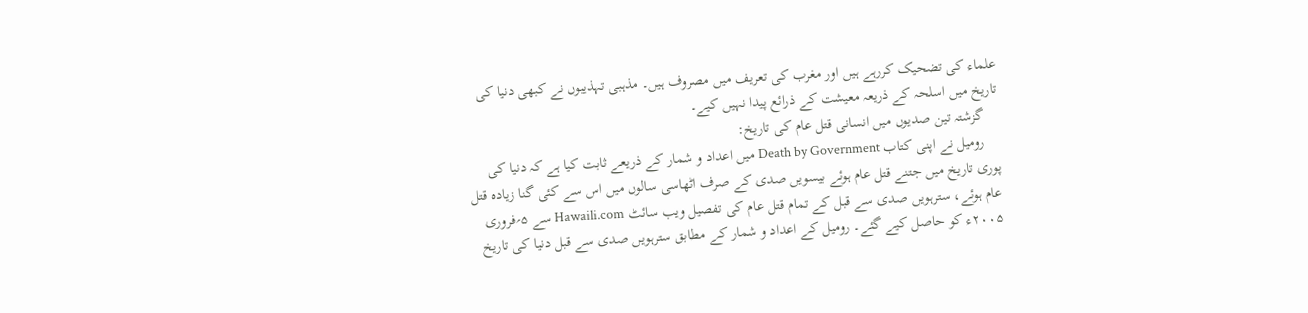علماء کی تضحیک کررہے ہیں اور مغرب کی تعریف میں مصروف ہیں۔ مذہبی تہذیبوں نے کبھی دنیا کی تاریخ میں اسلحہ کے ذریعہ معیشت کے ذرائع پیدا نہیں کیے۔
    گزشتہ تین صدیوں میں انسانی قتل عام کی تاریخ:
    رومیل نے اپنی کتاب Death by Government میں اعداد و شمار کے ذریعے ثابت کیا ہے کہ دنیا کی پوری تاریخ میں جتنے قتل عام ہوئے بیسویں صدی کے صرف اٹھاسی سالوں میں اس سے کئی گنا زیادہ قتل عام ہوئے، سترہویں صدی سے قبل کے تمام قتل عام کی تفصیل ویب سائٹ Hawaili.com سے ۵؍فروری ۲۰۰۵ء کو حاصل کیے گئے۔ رومیل کے اعداد و شمار کے مطابق سترہویں صدی سے قبل دنیا کی تاریخ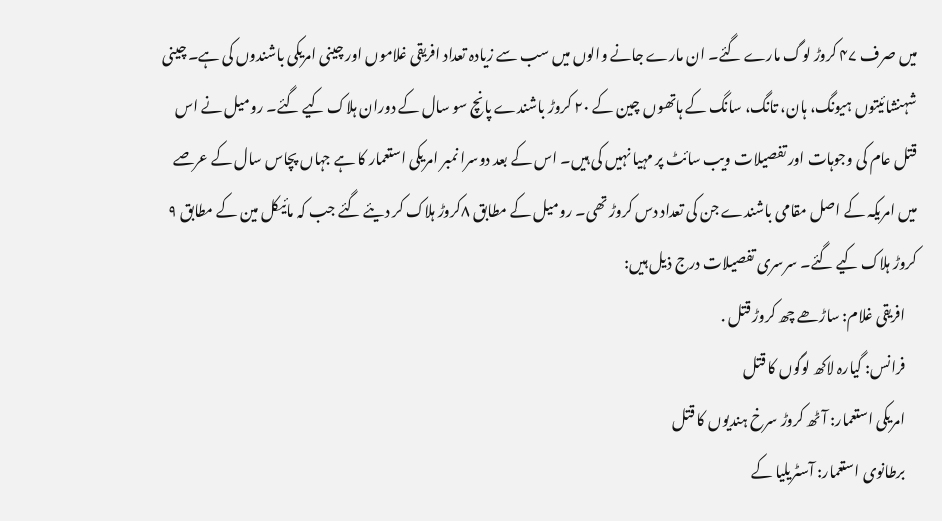میں صرف ۴۷ کروڑ لوگ مارے گئے۔ ان مارے جانے والوں میں سب سے زیادہ تعداد افریقی غلاموں اور چینی امریکی باشندوں کی ہے۔ چینی شہنشائیتوں ہیونگ، ہان، تانگ، سانگ کے ہاتھوں چین کے ۲۰ کروڑ باشندے پانچ سو سال کے دوران ہلاک کیے گئے۔ رومیل نے اس قتل عام کی وجوہات اور تفصیلات ویب سائٹ پر مہیا نہیں کی ہیں۔ اس کے بعد دوسرا نمبر امریکی استعمار کا ہے جہاں پچاس سال کے عرصے میں امریکہ کے اصل مقامی باشندے جن کی تعداد دس کروڑ تھی۔ رومیل کے مطابق ۸کروڑ ہلاک کر دیئے گئے جب کہ مائیکل مین کے مطابق ۹ کروڑ ہلاک کیے گئے۔ سرسری تفصیلات درج ذیل ہیں:
    افریقی غلام: ساڑھے چھ کروڑ قتل .
    فرانس: گیارہ لاکھ لوگوں کا قتل
    امریکی استعمار: آٹھ کروڑ سرخ ہندیوں کا قتل
    برطانوی استعمار: آسٹریلیا کے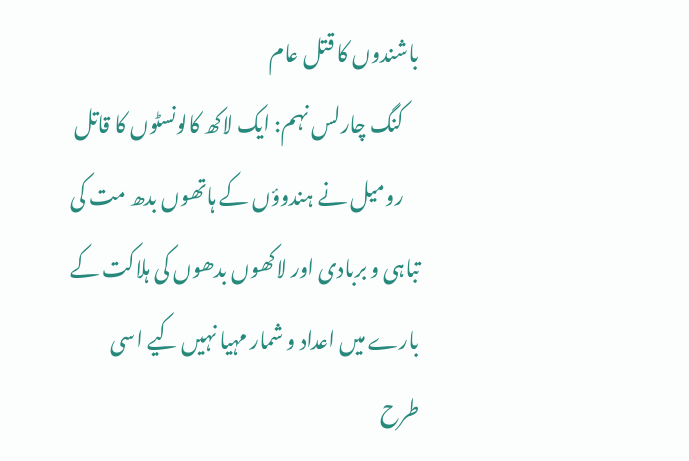باشندوں کا قتل عام
    کنگ چارلس نہم: ایک لاکھ کالونسٹوں کا قاتل
    رومیل نے ہندوؤں کے ہاتھوں بدھ مت کی تباہی و بربادی اور لاکھوں بدھوں کی ہلاکت کے بارے میں اعداد و شمار مہیا نہیں کیے اسی طرح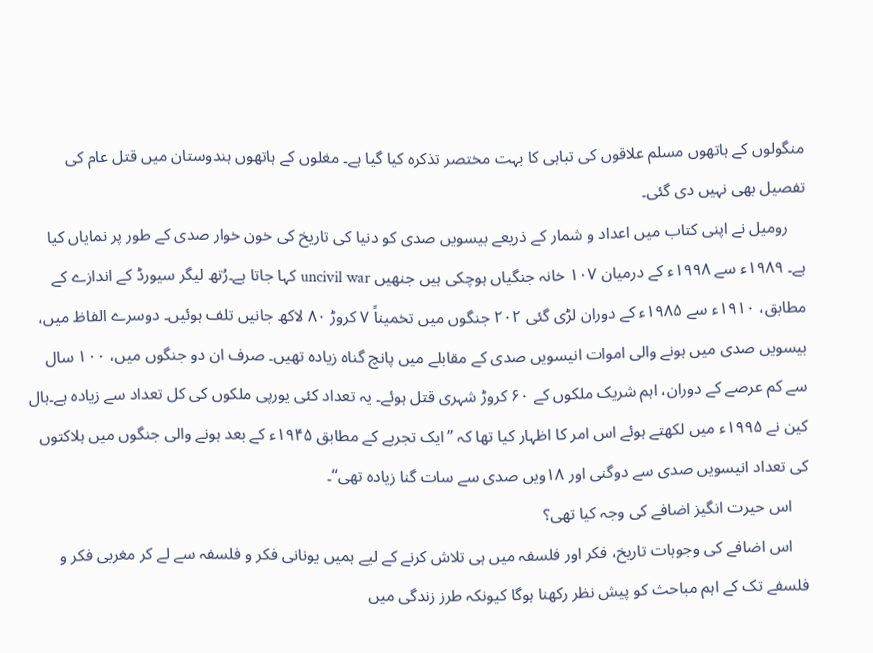منگولوں کے ہاتھوں مسلم علاقوں کی تباہی کا بہت مختصر تذکرہ کیا گیا ہے۔ مغلوں کے ہاتھوں ہندوستان میں قتل عام کی تفصیل بھی نہیں دی گئی۔
    رومیل نے اپنی کتاب میں اعداد و شمار کے ذریعے بیسویں صدی کو دنیا کی تاریخ کی خون خوار صدی کے طور پر نمایاں کیا ہے۔ ۱۹۸۹ء سے ۱۹۹۸ء کے درمیان ۱۰۷ خانہ جنگیاں ہوچکی ہیں جنھیں uncivil war کہا جاتا ہے۔رُتھ لیگر سیورڈ کے اندازے کے مطابق، ۱۹۱۰ء سے ۱۹۸۵ء کے دوران لڑی گئی ۲۰۲ جنگوں میں تخمیناً ۷ کروڑ ۸۰ لاکھ جانیں تلف ہوئیں۔ دوسرے الفاظ میں، بیسویں صدی میں ہونے والی اموات انیسویں صدی کے مقابلے میں پانچ گناہ زیادہ تھیں۔ صرف ان دو جنگوں میں، ۱۰۰ سال سے کم عرصے کے دوران، اہم شریک ملکوں کے ۶۰ کروڑ شہری قتل ہوئے۔ یہ تعداد کئی یورپی ملکوں کی کل تعداد سے زیادہ ہے۔ہال کین نے ۱۹۹۵ء میں لکھتے ہوئے اس امر کا اظہار کیا تھا کہ ’’ایک تجربے کے مطابق ۱۹۴۵ء کے بعد ہونے والی جنگوں میں ہلاکتوں کی تعداد انیسویں صدی سے دوگنی اور ۱۸ویں صدی سے سات گنا زیادہ تھی‘‘۔
    اس حیرت انگیز اضافے کی وجہ کیا تھی؟
    اس اضافے کی وجوہات تاریخ، فکر اور فلسفہ میں ہی تلاش کرنے کے لیے ہمیں یونانی فکر و فلسفہ سے لے کر مغربی فکر و فلسفے تک کے اہم مباحث کو پیش نظر رکھنا ہوگا کیونکہ طرز زندگی میں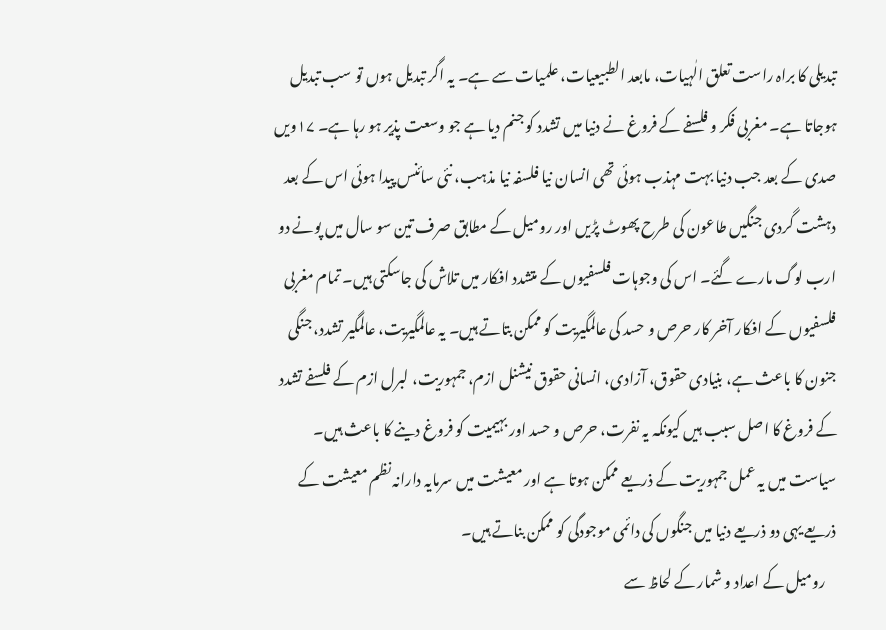تبدیلی کا براہ راست تعلق الٰہیات، مابعد الطبیعیات، علمیات سے ہے۔ یہ اگر تبدیل ہوں تو سب تبدیل ہوجاتا ہے۔ مغربی فکر و فلسفے کے فروغ نے دنیا میں تشدد کو جنم دیا ہے جو وسعت پذیر ہو رہا ہے۔ ۱۷ویں صدی کے بعد جب دنیا بہت مہذب ہوئی تھی انسان نیا فلسفہ نیا مذہب، نئی سائنس پیدا ہوئی اس کے بعد دہشت گردی جنگیں طاعون کی طرح پھوٹ پڑیں اور رومیل کے مطابق صرف تین سو سال میں پونے دو ارب لوگ مارے گئے۔ اس کی وجوہات فلسفیوں کے متشدد افکار میں تلاش کی جاسکتی ہیں۔ تمام مغربی فلسفیوں کے افکار آخر کار حرص و حسد کی عالمگیریت کو ممکن بتاتے ہیں۔ یہ عالمگیریت، عالمگیر تشدد، جنگی جنون کا باعث ہے، بنیادی حقوق، آزادی، انسانی حقوق نیشنل ازم، جمہوریت، لبرل ازم کے فلسفے تشدد کے فروغ کا اصل سبب ہیں کیونکہ یہ نفرت، حرص و حسد اور بہیمیت کو فروغ دینے کا باعث ہیں۔ سیاست میں یہ عمل جمہوریت کے ذریعے ممکن ہوتا ہے اور معیشت میں سرمایہ دارانہ نظم معیشت کے ذریعے یہی دو ذریعے دنیا میں جنگوں کی دائمی موجودگی کو ممکن بناتے ہیں۔
    رومیل کے اعداد و شمار کے لحاظ سے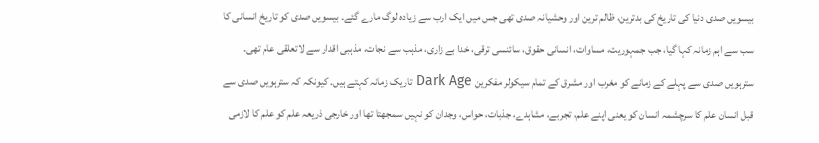بیسویں صدی دنیا کی تاریخ کی بدترین، ظالم ترین اور وحشیانہ صدی تھی جس میں ایک ارب سے زیادہ لوگ مارے گئے۔ بیسویں صدی کو تاریخ انسانی کا سب سے اہم زمانہ کہا گیا، جب جمہوریت، مساوات، انسانی حقوق، سائنسی ترقی، خدا بے زاری، مذہب سے نجات، مذہبی اقدار سے لاتعلقی عام تھی۔ سترہویں صدی سے پہلے کے زمانے کو مغرب اور مشرق کے تمام سیکولر مفکرین Dark Age تاریک زمانہ کہتے ہیں۔ کیونکہ کہ سترہویں صدی سے قبل انسان علم کا سرچشمہ انسان کو یعنی اپنے علم، تجربے، مشاہدے، جذبات، حواس، وجدان کو نہیں سمجھتا تھا اور خارجی ذریعہ علم کو علم کا لازمی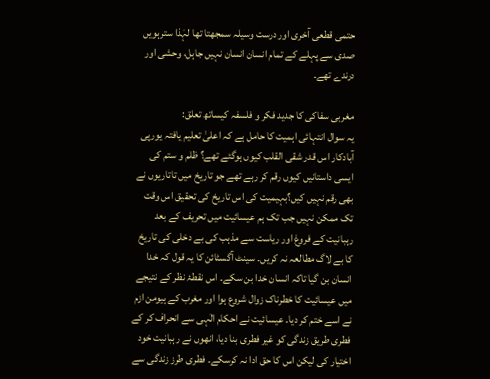حتمی قطعی آخری اور درست وسیلہ سمجھتا تھا لہٰذا سترہویں صدی سے پہلے کے تمام انسان انسان نہیں جاہل، وحشی اور درندے تھے۔

مغربی سفاکی کا جدید فکر و فلسفہ کیساتھ تعلق:
یہ سوال انتہائی اہمیت کا حامل ہے کہ اعلیٰ تعلیم یافتہ یورپی آبادکار اس قدر شقی القلب کیوں ہوگئے تھے؟ ظلم و ستم کی ایسی داستانیں کیوں رقم کر رہے تھے جو تاریخ میں تاتاریوں نے بھی رقم نہیں کیں؟بہیمیت کی اس تاریخ کی تحقیق اس وقت تک ممکن نہیں جب تک ہم عیسائیت میں تحریف کے بعد رہبانیت کے فروغ اور ریاست سے مذہب کی بے دخلی کی تاریخ کا بے لاگ مطالعہ نہ کریں۔ سینٹ آگسٹائن کا یہ قول کہ خدا انسان بن گیا تاکہ انسان خدا بن سکے۔ اس نقطۂ نظر کے نتیجے میں عیسائیت کا خطرناک زوال شروع ہوا اور مغرب کے ہیومن ازم نے اسے ختم کر دیا۔ عیسائیت نے احکام الٰہی سے انحراف کر کے فطری طریق زندگی کو غیر فطری بنا دیا، انھوں نے رہبانیت خود اختیار کی لیکن اس کا حق ادا نہ کرسکے۔ فطری طرز زندگی سے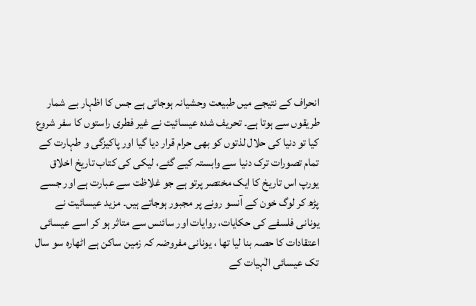انحراف کے نتیجے میں طبیعت وحشیانہ ہوجاتی ہے جس کا اظہار بے شمار طریقوں سے ہوتا ہے۔ تحریف شدہ عیسائیت نے غیر فطری راستوں کا سفر شروع کیا تو دنیا کی حلال لذتوں کو بھی حرام قرار دیا گیا اور پاکیزگی و طہارت کے تمام تصورات ترک دنیا سے وابستہ کیے گئے، لیکی کی کتاب تاریخ اخلاق یورپ اس تاریخ کا ایک مختصر پرتو ہے جو غلاظت سے عبارت ہے اور جسے پڑھ کر لوگ خون کے آنسو رونے پر مجبور ہوجاتے ہیں۔ مزید عیسائیت نے یونانی فلسفے کی حکایات، روایات اور سائنس سے متاثر ہو کر اسے عیسائی اعتقادات کا حصہ بنا لیا تھا ، یونانی مفروضہ کہ زمین ساکن ہے اٹھارہ سو سال تک عیسائی الٰہیات کے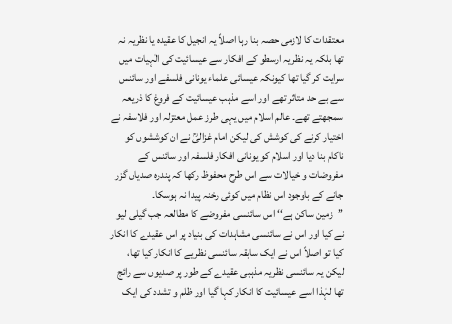معتقدات کا لازمی حصہ بنا رہا اصلاً یہ انجیل کا عقیدہ یا نظریہ نہ تھا بلکہ یہ نظریہ ارسطو کے افکار سے عیسائیت کی الٰہیات میں سرایت کر گیا تھا کیونکہ عیسائی علماء یونانی فلسفے اور سائنس سے بے حد متاثر تھے اور اسے مذہب عیسائیت کے فروغ کا ذریعہ سمجھتے تھے۔ عالم اسلام میں یہی طرز عمل معتزلہ اور فلاسفہ نے اختیار کرنے کی کوشش کی لیکن امام غزالیؒ نے ان کوششوں کو ناکام بنا دیا اور اسلام کو یونانی افکار فلسفہ اور سائنس کے مفروضات و خیالات سے اس طرح محفوظ رکھا کہ پندرہ صدیاں گزر جانے کے باوجود اس نظام میں کوئی رخنہ پیدا نہ ہوسکا۔
’’زمین ساکن ہے‘‘ اس سائنسی مفروضے کا مطالعہ جب گیلی لیو نے کیا اور اس نے سائنسی مشاہدات کی بنیاد پر اس عقیدے کا انکار کیا تو اصلاً اس نے ایک سابقہ سائنسی نظریے کا انکار کیا تھا، لیکن یہ سائنسی نظریہ مذہبی عقیدے کے طور پر صدیوں سے رائج تھا لہٰذا اسے عیسائیت کا انکار کہا گیا اور ظلم و تشدد کی ایک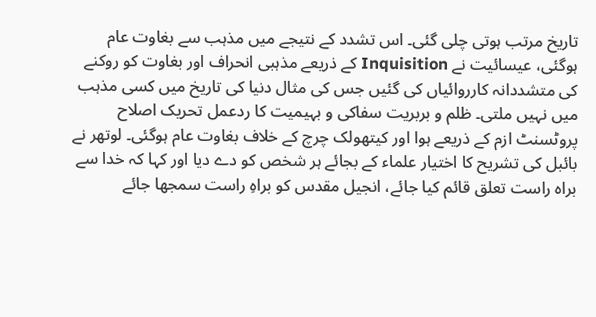تاریخ مرتب ہوتی چلی گئی۔ اس تشدد کے نتیجے میں مذہب سے بغاوت عام ہوگئی، عیسائیت نے Inquisition کے ذریعے مذہبی انحراف اور بغاوت کو روکنے کی متشددانہ کارروائیاں کی گئیں جس کی مثال دنیا کی تاریخ میں کسی مذہب میں نہیں ملتی۔ ظلم و بربریت سفاکی و بہیمیت کا ردعمل تحریک اصلاح پروٹسنٹ ازم کے ذریعے ہوا اور کیتھولک چرچ کے خلاف بغاوت عام ہوگئی۔ لوتھر نے بائبل کی تشریح کا اختیار علماء کے بجائے ہر شخص کو دے دیا اور کہا کہ خدا سے براہ راست تعلق قائم کیا جائے، انجیل مقدس کو براہِ راست سمجھا جائے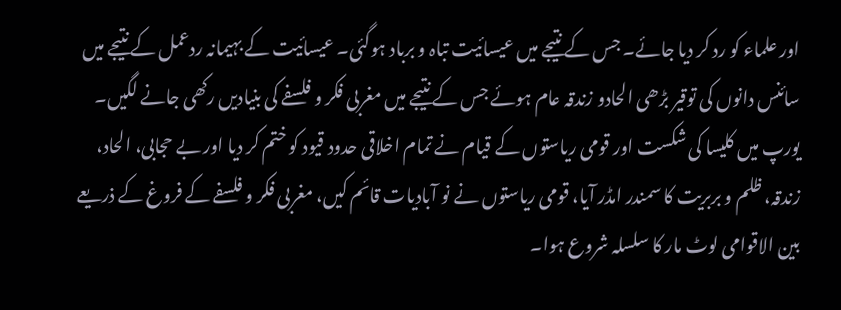اور علماء کو رد کر دیا جائے۔ جس کے نتیجے میں عیسائیت تباہ و برباد ہوگئی۔ عیسائیت کے بہیمانہ ردعمل کے نتیجے میں سائنس دانوں کی توقیر بڑھی الحادو زندقہ عام ہوئے جس کے نتیجے میں مغربی فکر و فلسفے کی بنیادیں رکھی جانے لگیں۔
یورپ میں کلیسا کی شکست اور قومی ریاستوں کے قیام نے تمام اخلاقی حدود قیود کو ختم کر دیا اور بے حجابی، الحاد، زندقہ، ظلم و بربریت کا سمندر امڈر آیا، قومی ریاستوں نے نو آبادیات قائم کیں، مغربی فکر و فلسفے کے فروغ کے ذریعے بین الاقوامی لوٹ مار کا سلسلہ شروع ہوا۔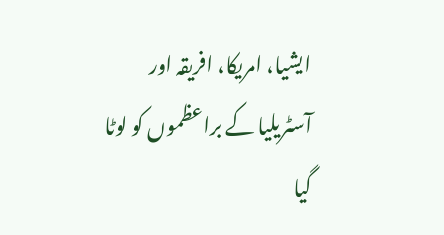ایشیا، امریکا، افریقہ اور آسٹریلیا کے براعظموں کو لوٹا گیا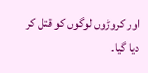اور کروڑوں لوگوں کو قتل کر دیا گیا۔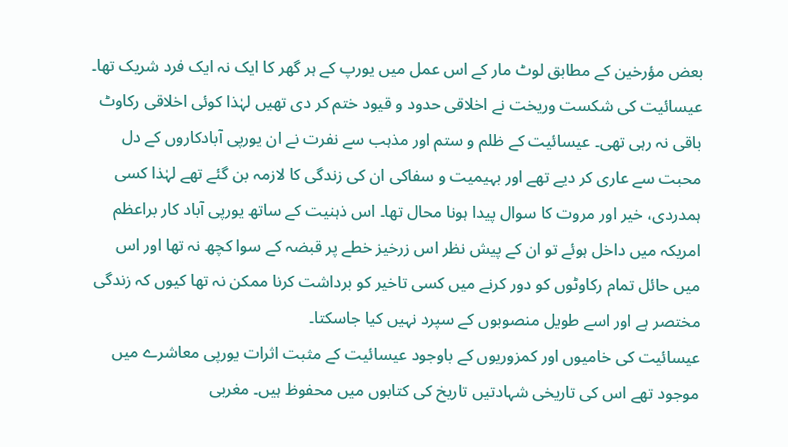بعض مؤرخین کے مطابق لوٹ مار کے اس عمل میں یورپ کے ہر گھر کا ایک نہ ایک فرد شریک تھا۔ عیسائیت کی شکست وریخت نے اخلاقی حدود و قیود ختم کر دی تھیں لہٰذا کوئی اخلاقی رکاوٹ باقی نہ رہی تھی۔ عیسائیت کے ظلم و ستم اور مذہب سے نفرت نے ان یورپی آبادکاروں کے دل محبت سے عاری کر دیے تھے اور بہیمیت و سفاکی ان کی زندگی کا لازمہ بن گئے تھے لہٰذا کسی ہمدردی، خیر اور مروت کا سوال پیدا ہونا محال تھا۔ اس ذہنیت کے ساتھ یورپی آباد کار براعظم امریکہ میں داخل ہوئے تو ان کے پیش نظر اس زرخیز خطے پر قبضہ کے سوا کچھ نہ تھا اور اس میں حائل تمام رکاوٹوں کو دور کرنے میں کسی تاخیر کو برداشت کرنا ممکن نہ تھا کیوں کہ زندگی مختصر ہے اور اسے طویل منصوبوں کے سپرد نہیں کیا جاسکتا۔
عیسائیت کی خامیوں اور کمزوریوں کے باوجود عیسائیت کے مثبت اثرات یورپی معاشرے میں موجود تھے اس کی تاریخی شہادتیں تاریخ کی کتابوں میں محفوظ ہیں۔ مغربی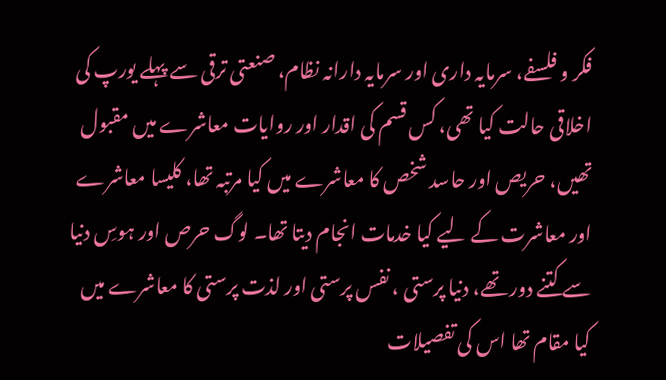فکر و فلسفے، سرمایہ داری اور سرمایہ دارانہ نظام، صنعتی ترقی سے پہلے یورپ کی اخلاقی حالت کیا تھی، کس قسم کی اقدار اور روایات معاشرے میں مقبول تھیں، حریص اور حاسد شخص کا معاشرے میں کیا مرتبہ تھا، کلیسا معاشرے اور معاشرت کے لیے کیا خدمات انجام دیتا تھا۔ لوگ حرص اور ہوسِ دنیا سے کتنے دور تھے، دنیا پرستی ، نفس پرستی اور لذت پرستی کا معاشرے میں کیا مقام تھا اس کی تفصیلات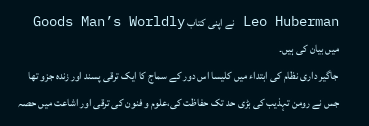Leo Huberman نے اپنی کتاب Goods Man’s Worldly میں بیان کی ہیں۔
جاگیر داری نظام کی ابتداء میں کلیسا اس دور کے سماج کا ایک ترقی پسند اور زندہ جزو تھا جس نے رومن تہذیب کی بڑی حد تک حفاظت کی،علوم و فنون کی ترقی اور اشاعت میں حصہ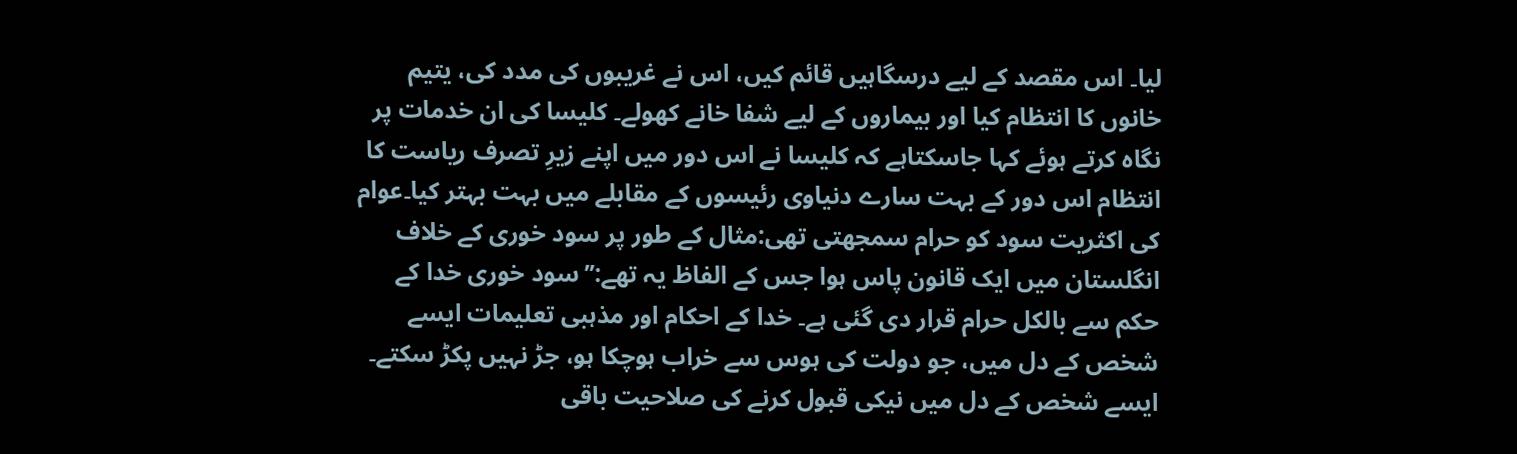لیا۔ اس مقصد کے لیے درسگاہیں قائم کیں، اس نے غریبوں کی مدد کی، یتیم خانوں کا انتظام کیا اور بیماروں کے لیے شفا خانے کھولے۔ کلیسا کی ان خدمات پر نگاہ کرتے ہوئے کہا جاسکتاہے کہ کلیسا نے اس دور میں اپنے زیرِ تصرف ریاست کا انتظام اس دور کے بہت سارے دنیاوی رئیسوں کے مقابلے میں بہت بہتر کیا۔عوام کی اکثریت سود کو حرام سمجھتی تھی:مثال کے طور پر سود خوری کے خلاف انگلستان میں ایک قانون پاس ہوا جس کے الفاظ یہ تھے:’’سود خوری خدا کے حکم سے بالکل حرام قرار دی گئی ہے۔ خدا کے احکام اور مذہبی تعلیمات ایسے شخص کے دل میں، جو دولت کی ہوس سے خراب ہوچکا ہو، جڑ نہیں پکڑ سکتے۔ ایسے شخص کے دل میں نیکی قبول کرنے کی صلاحیت باقی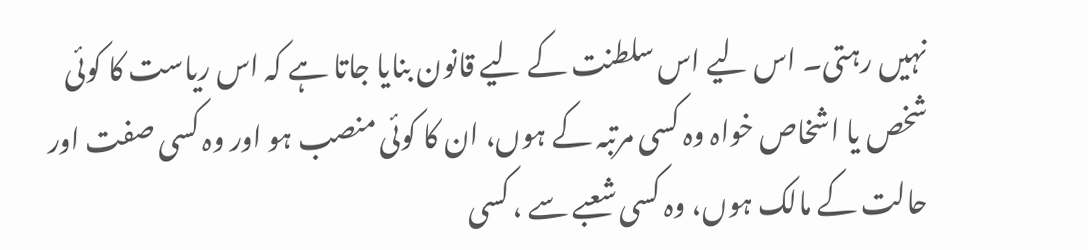نہیں رہتی۔ اس لیے اس سلطنت کے لیے قانون بنایا جاتا ہے کہ اس ریاست کا کوئی شخص یا اشخاص خواہ وہ کسی مرتبہ کے ہوں، ان کا کوئی منصب ہو اور وہ کسی صفت اور حالت کے مالک ہوں، وہ کسی شعبے سے ، کسی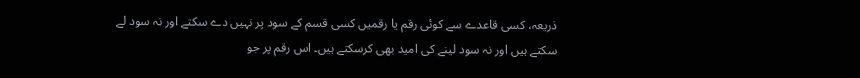ذریعہ، کسی قاعدے سے کوئی رقم یا رقمیں کسی قسم کے سود پر نہیں دے سکتے اور نہ سود لے سکتے ہیں اور نہ سود لینے کی امید بھی کرسکتے ہیں۔ اس رقم پر جو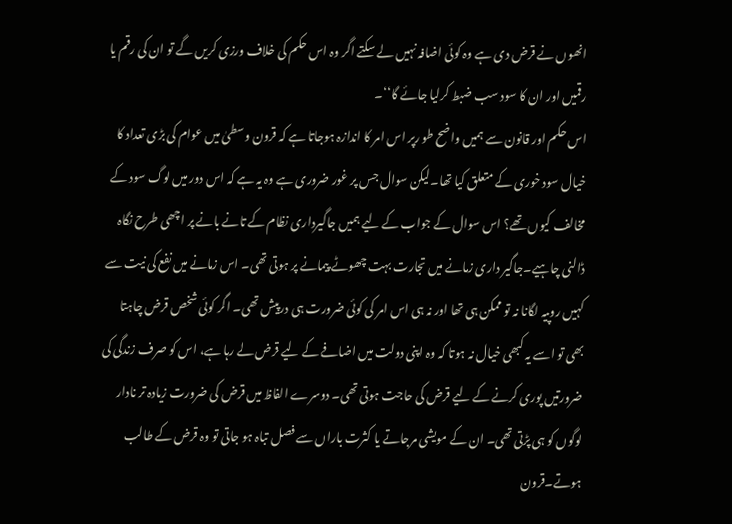انھوں نے قرض دی ہے وہ کوئی اضافہ نہیں لے سکتے اگر وہ اس حکم کی خلاف ورزی کریں گے تو ان کی رقم یا رقمیں اور ان کا سود سب ضبط کرلیا جائے گا‘‘۔
اس حکم اور قانون سے ہمیں واضح طو رپر اس امر کا اندازہ ہوجاتا ہے کہ قرون وسطیٰ میں عوام کی بڑی تعداد کا خیال سود خوری کے متعلق کیا تھا۔لیکن سوال جس پر غور ضروری ہے وہ یہ ہے کہ اس دور میں لوگ سود کے مخالف کیوں تھے؟ اس سوال کے جواب کے لیے ہمیں جاگیرداری نظام کے تانے بانے پر اچھی طرح نگاہ ڈالنی چاہیے۔جاگیر داری زمانے میں تجارت بہت چھوٹے پیمانے پر ہوتی تھی۔ اس زمانے میں نفع کی نیت سے کہیں روپیہ لگانا نہ تو ممکن ہی تھا اور نہ ہی اس امر کی کوئی ضرورت ہی درپیش تھی۔ اگر کوئی شخص قرض چاہتا بھی تو اسے یہ کبھی خیال نہ ہوتا کہ وہ اپنی دولت میں اضافے کے لیے قرض لے رہا ہے، اس کو صرف زندگی کی ضرورتیں پوری کرنے کے لیے قرض کی حاجت ہوتی تھی۔ دوسرے الفاظ میں قرض کی ضرورت زیادہ تر نادار لوگوں کو ہی پڑتی تھی۔ ان کے مویشی مرجاتے یا کثرت باراں سے فصل تباہ ہو جاتی تو وہ قرض کے طالب ہوتے۔قرون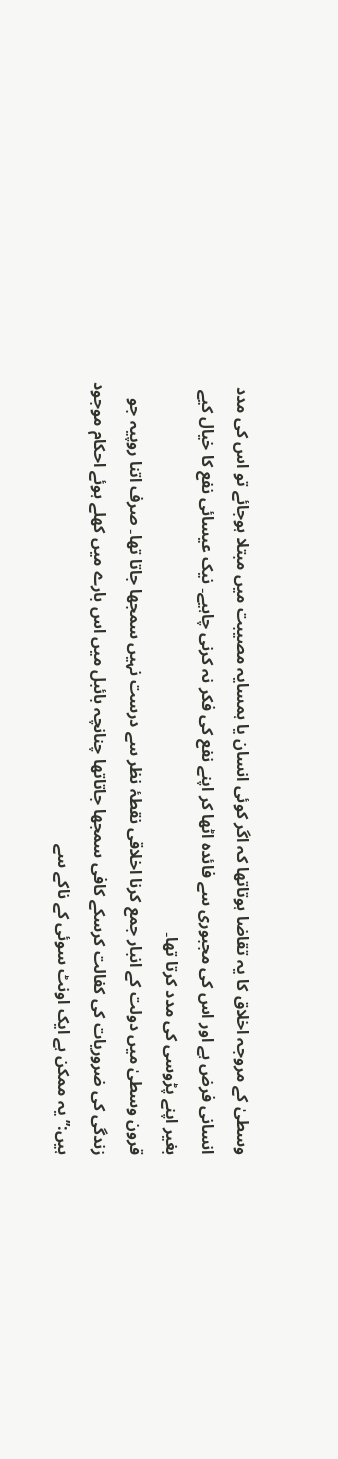وسطیٰ کے مروجہ اخلاق کا یہ تقاضا ہوتاتھا کہ اگر کوئی انسان یا ہمسایہ مصیبت میں مبتلا ہوجائے تو اس کی مدد انسانی فرض ہے اور اس کی مجبوری سے فائدہ اٹھا کر اپنے نفع کی فکر نہ کرنی چاہیے۔ نیک عیسائی نفع کا خیال کیے بغیر اپنے پڑوسی کی مدد کرتا تھا۔
قرون وسطیٰ میں دولت کے انبار جمع کرنا اخلاقی نقطۂ نظر سے درست نہیں سمجھا جاتا تھا۔ صرف اتنا روپیہ جو زندگی کی ضروریات کی کفالت کرسکے کافی سمجھا جاتاتھا چنانچہ بائبل میں اس بارے میں کھلے ہوئے احکام موجود ہیں:’’یہ ممکن ہے ایک اونٹ سوئی کے ناکے سے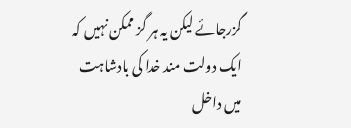گزرجائے لیکن یہ ہر گز ممکن نہیں کہ ایک دولت مند خدا کی بادشاہت میں داخل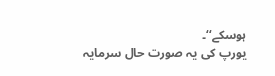ہوسکے‘‘۔
یورپ کی یہ صورت حال سرمایہ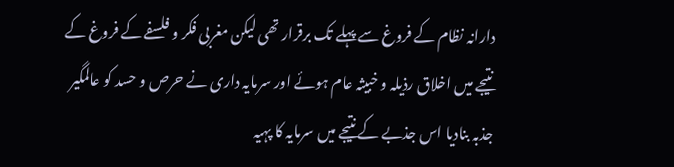دارانہ نظام کے فروغ سے پہلے تک برقرار تھی لیکن مغربی فکر و فلسفے کے فروغ کے نتیجے میں اخلاق رذیلہ و خبیثہ عام ہوئے اور سرمایہ داری نے حرص و حسد کو عالمگیر جذبہ بنادیا اس جذبے کے نتیجے میں سرمایہ کا پہیہ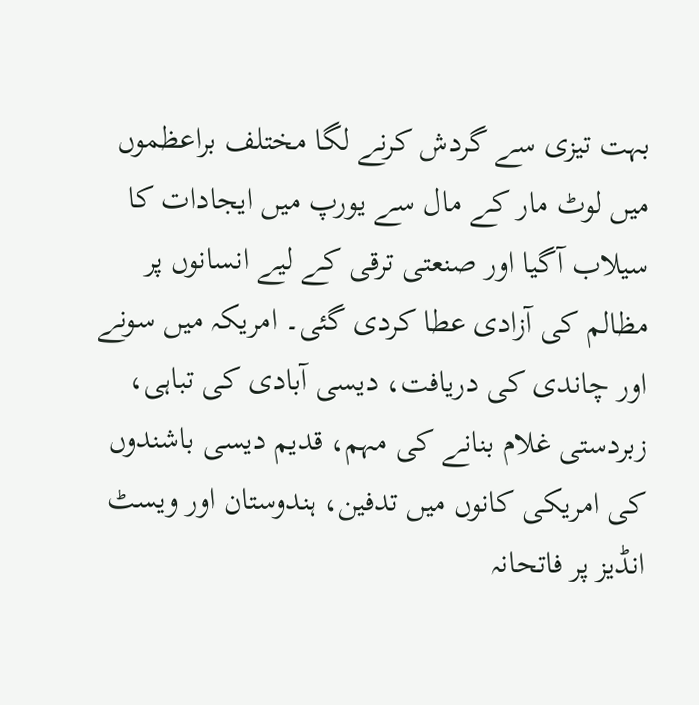بہت تیزی سے گردش کرنے لگا مختلف براعظموں میں لوٹ مار کے مال سے یورپ میں ایجادات کا سیلاب آگیا اور صنعتی ترقی کے لیے انسانوں پر مظالم کی آزادی عطا کردی گئی۔ امریکہ میں سونے اور چاندی کی دریافت، دیسی آبادی کی تباہی، زبردستی غلام بنانے کی مہم، قدیم دیسی باشندوں کی امریکی کانوں میں تدفین، ہندوستان اور ویسٹ انڈیز پر فاتحانہ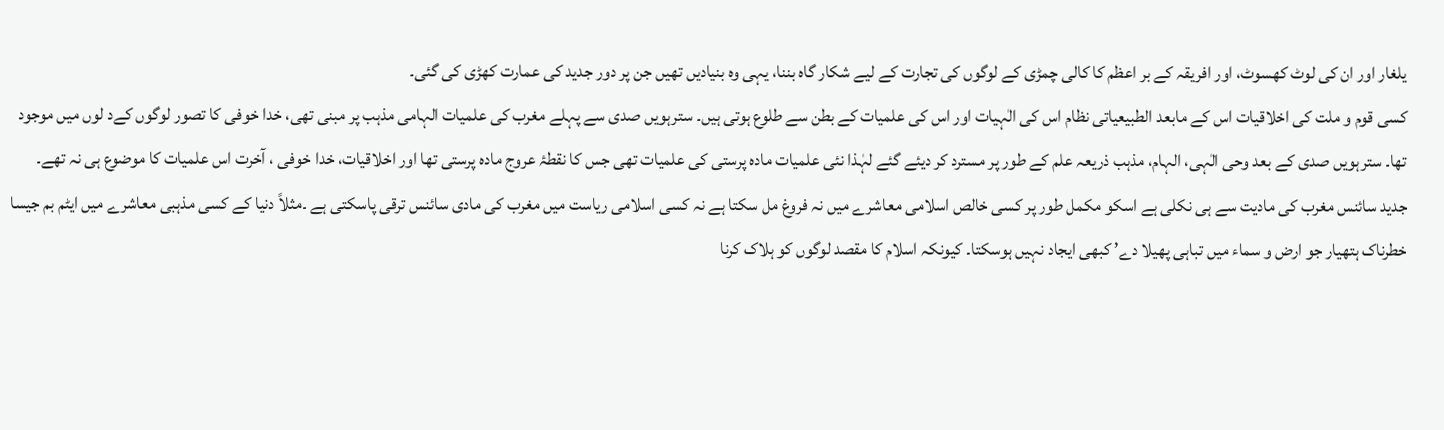یلغار اور ان کی لوٹ کھسوٹ، اور افریقہ کے بر اعظم کا کالی چمڑی کے لوگوں کی تجارت کے لیے شکار گاہ بننا، یہی وہ بنیادیں تھیں جن پر دور جدید کی عمارت کھڑی کی گئی۔
کسی قوم و ملت کی اخلاقیات اس کے مابعد الطبیعیاتی نظام اس کی الٰہیات اور اس کی علمیات کے بطن سے طلوع ہوتی ہیں۔ سترہویں صدی سے پہلے مغرب کی علمیات الہامی مذہب پر مبنی تھی، خدا خوفی کا تصور لوگوں کےد لوں میں موجود تھا۔ سترہویں صدی کے بعد وحی الٰہی، الہام، مذہب ذریعہ علم کے طور پر مسترد کر دیئے گئے لہٰذا نئی علمیات مادہ پرستی کی علمیات تھی جس کا نقطۂ عروج مادہ پرستی تھا اور اخلاقیات، خدا خوفی ، آخرت اس علمیات کا موضوع ہی نہ تھے۔
جدید سائنس مغرب کی مادیت سے ہی نکلی ہے اسکو مکمل طور پر کسی خالص اسلامی معاشرے میں نہ فروغ مل سکتا ہے نہ کسی اسلامی ریاست میں مغرب کی مادی سائنس ترقی پاسکتی ہے ۔مثلاً دنیا کے کسی مذہبی معاشرے میں ایٹم بم جیسا خطرناک ہتھیار جو ارض و سماء میں تباہی پھیلا دے’ کبھی ایجاد نہیں ہوسکتا۔ کیونکہ اسلام کا مقصد لوگوں کو ہلاک کرنا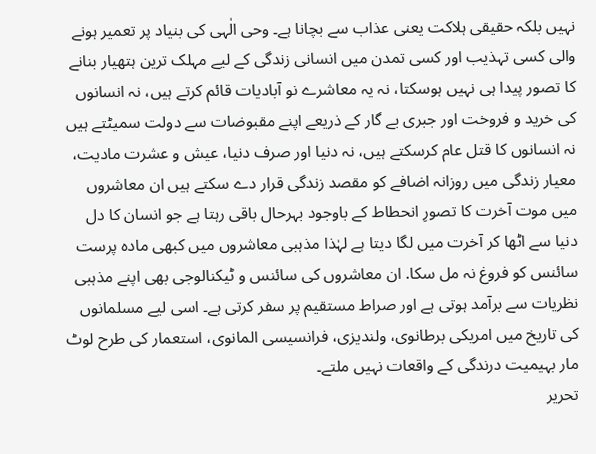نہیں بلکہ حقیقی ہلاکت یعنی عذاب سے بچانا ہے۔ وحی الٰہی کی بنیاد پر تعمیر ہونے والی کسی تہذیب اور کسی تمدن میں انسانی زندگی کے لیے مہلک ترین ہتھیار بنانے کا تصور پیدا ہی نہیں ہوسکتا، نہ یہ معاشرے نو آبادیات قائم کرتے ہیں، نہ انسانوں کی خرید و فروخت اور جبری بے گار کے ذریعے اپنے مقبوضات سے دولت سمیٹتے ہیں نہ انسانوں کا قتل عام کرسکتے ہیں، نہ دنیا اور صرف دنیا، عیش و عشرت مادیت، معیار زندگی میں روزانہ اضافے کو مقصد زندگی قرار دے سکتے ہیں ان معاشروں میں موت آخرت کا تصورِ انحطاط کے باوجود بہرحال باقی رہتا ہے جو انسان کا دل دنیا سے اٹھا کر آخرت میں لگا دیتا ہے لہٰذا مذہبی معاشروں میں کبھی مادہ پرست سائنس کو فروغ نہ مل سکا. ان معاشروں کی سائنس و ٹیکنالوجی بھی اپنے مذہبی نظریات سے برآمد ہوتی ہے اور صراط مستقیم پر سفر کرتی ہے۔ اسی لیے مسلمانوں کی تاریخ میں امریکی برطانوی، ولندیزی، فرانسیسی المانوی، استعمار کی طرح لوٹ مار بہیمیت درندگی کے واقعات نہیں ملتے۔
تحریر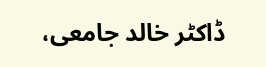ڈاکٹر خالد جامعی،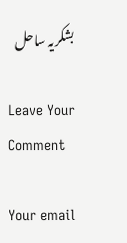بشکریہ ساحل

Leave Your Comment

Your email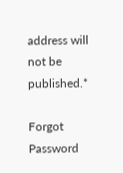address will not be published.*

Forgot Password